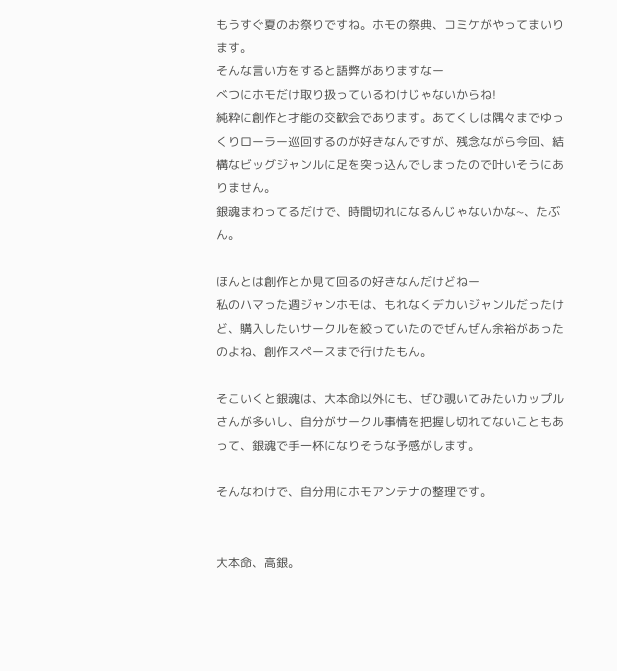もうすぐ夏のお祭りですね。ホモの祭典、コミケがやってまいります。
そんな言い方をすると語弊がありますなー
べつにホモだけ取り扱っているわけじゃないからね!
純粋に創作と才能の交歓会であります。あてくしは隅々までゆっくりローラー巡回するのが好きなんですが、残念ながら今回、結構なビッグジャンルに足を突っ込んでしまったので叶いそうにありません。
銀魂まわってるだけで、時間切れになるんじゃないかな~、たぶん。

ほんとは創作とか見て回るの好きなんだけどねー
私のハマった週ジャンホモは、もれなくデカいジャンルだったけど、購入したいサークルを絞っていたのでぜんぜん余裕があったのよね、創作スペースまで行けたもん。

そこいくと銀魂は、大本命以外にも、ぜひ覗いてみたいカップルさんが多いし、自分がサークル事情を把握し切れてないこともあって、銀魂で手一杯になりそうな予感がします。

そんなわけで、自分用にホモアンテナの整理です。


大本命、高銀。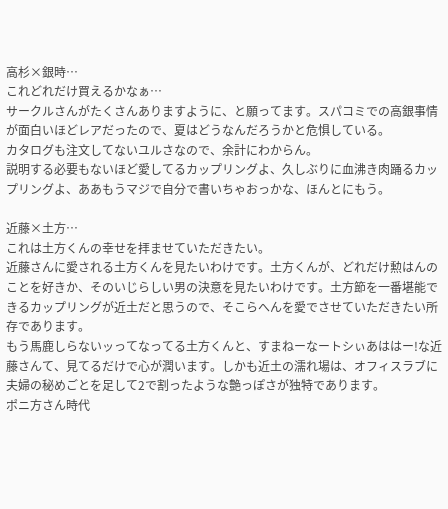高杉×銀時…
これどれだけ買えるかなぁ…
サークルさんがたくさんありますように、と願ってます。スパコミでの高銀事情が面白いほどレアだったので、夏はどうなんだろうかと危惧している。
カタログも注文してないユルさなので、余計にわからん。
説明する必要もないほど愛してるカップリングよ、久しぶりに血沸き肉踊るカップリングよ、ああもうマジで自分で書いちゃおっかな、ほんとにもう。

近藤×土方…
これは土方くんの幸せを拝ませていただきたい。
近藤さんに愛される土方くんを見たいわけです。土方くんが、どれだけ勲はんのことを好きか、そのいじらしい男の決意を見たいわけです。土方節を一番堪能できるカップリングが近土だと思うので、そこらへんを愛でさせていただきたい所存であります。
もう馬鹿しらないッってなってる土方くんと、すまねーなートシぃあははー!な近藤さんて、見てるだけで心が潤います。しかも近土の濡れ場は、オフィスラブに夫婦の秘めごとを足して2で割ったような艶っぽさが独特であります。
ポニ方さん時代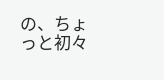の、ちょっと初々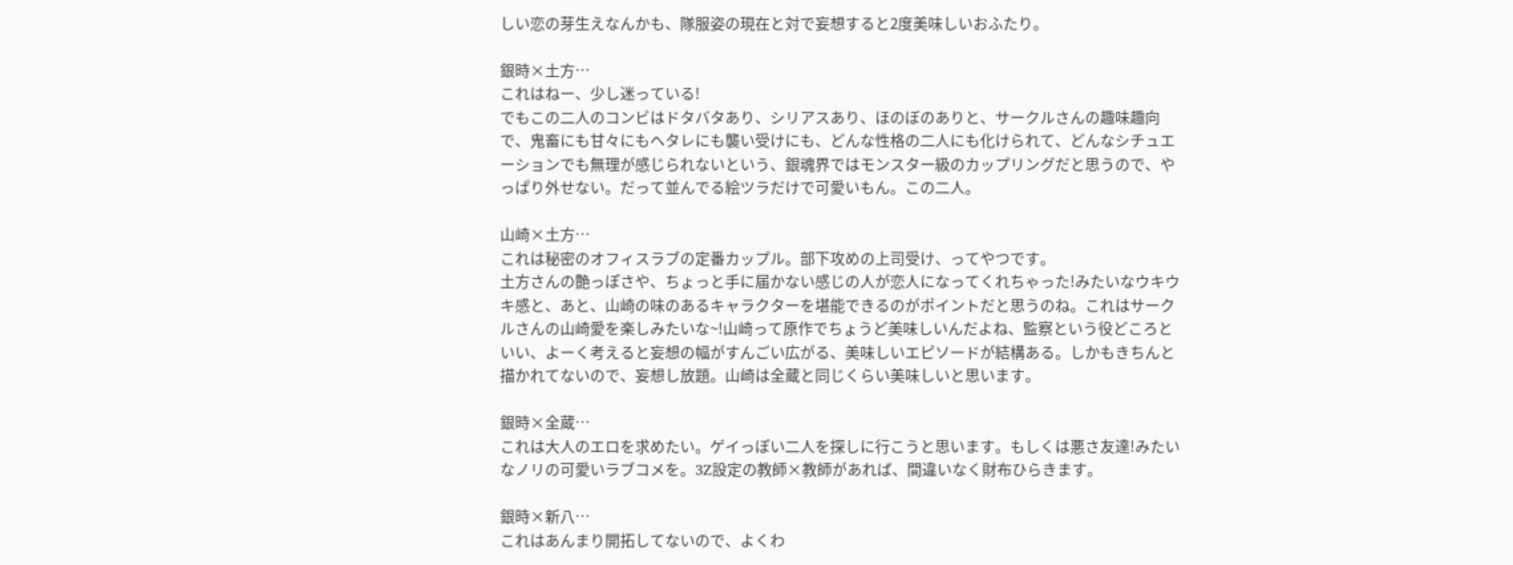しい恋の芽生えなんかも、隊服姿の現在と対で妄想すると2度美味しいおふたり。

銀時×土方…
これはねー、少し迷っている!
でもこの二人のコンビはドタバタあり、シリアスあり、ほのぼのありと、サークルさんの趣味趣向で、鬼畜にも甘々にもヘタレにも襲い受けにも、どんな性格の二人にも化けられて、どんなシチュエーションでも無理が感じられないという、銀魂界ではモンスター級のカップリングだと思うので、やっぱり外せない。だって並んでる絵ツラだけで可愛いもん。この二人。

山崎×土方…
これは秘密のオフィスラブの定番カップル。部下攻めの上司受け、ってやつです。
土方さんの艶っぽさや、ちょっと手に届かない感じの人が恋人になってくれちゃった!みたいなウキウキ感と、あと、山崎の味のあるキャラクターを堪能できるのがポイントだと思うのね。これはサークルさんの山崎愛を楽しみたいな~!山崎って原作でちょうど美味しいんだよね、監察という役どころといい、よーく考えると妄想の幅がすんごい広がる、美味しいエピソードが結構ある。しかもきちんと描かれてないので、妄想し放題。山崎は全蔵と同じくらい美味しいと思います。

銀時×全蔵…
これは大人のエロを求めたい。ゲイっぽい二人を探しに行こうと思います。もしくは悪さ友達!みたいなノリの可愛いラブコメを。3Z設定の教師×教師があれば、間違いなく財布ひらきます。

銀時×新八…
これはあんまり開拓してないので、よくわ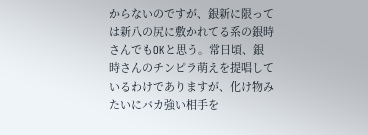からないのですが、銀新に限っては新八の尻に敷かれてる系の銀時さんでもOKと思う。常日頃、銀時さんのチンピラ萌えを提唱しているわけでありますが、化け物みたいにバカ強い相手を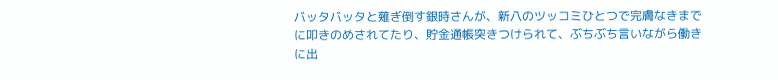バッタバッタと薙ぎ倒す銀時さんが、新八のツッコミひとつで完膚なきまでに叩きのめされてたり、貯金通帳突きつけられて、ぶちぶち言いながら働きに出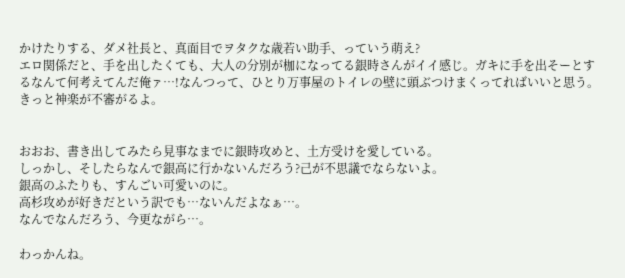かけたりする、ダメ社長と、真面目でヲタクな歳若い助手、っていう萌え?
エロ関係だと、手を出したくても、大人の分別が枷になってる銀時さんがイイ感じ。ガキに手を出そーとするなんて何考えてんだ俺ァ…!なんつって、ひとり万事屋のトイレの壁に頭ぶつけまくってればいいと思う。きっと神楽が不審がるよ。


おおお、書き出してみたら見事なまでに銀時攻めと、土方受けを愛している。
しっかし、そしたらなんで銀高に行かないんだろう?己が不思議でならないよ。
銀高のふたりも、すんごい可愛いのに。
高杉攻めが好きだという訳でも…ないんだよなぁ…。
なんでなんだろう、今更ながら…。

わっかんね。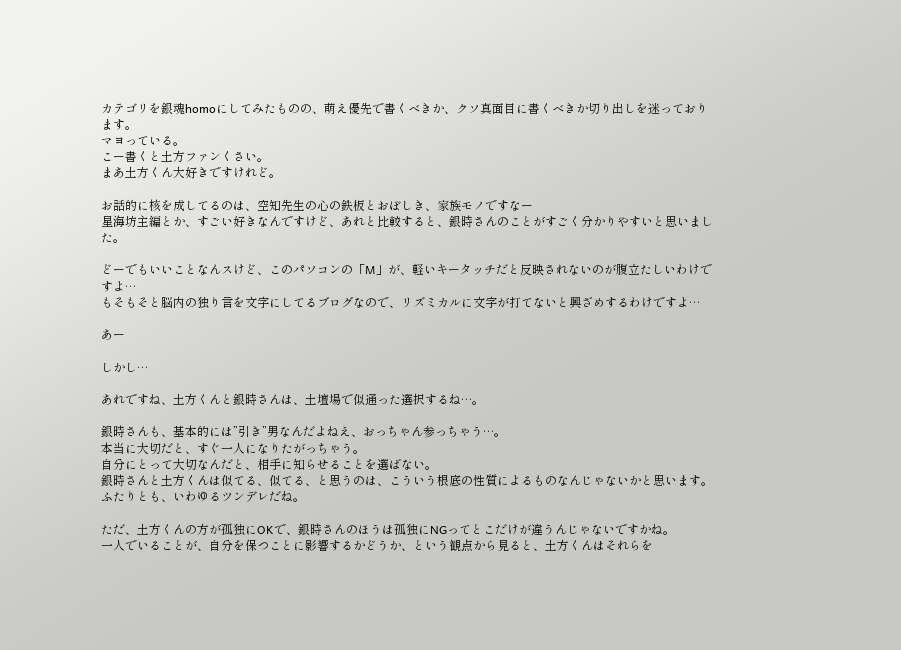カテゴリを銀魂homoにしてみたものの、萌え優先で書くべきか、クソ真面目に書くべきか切り出しを迷っております。
マヨっている。
こー書くと土方ファンくさい。
まあ土方くん大好きですけれど。

お話的に核を成してるのは、空知先生の心の鉄板とおぼしき、家族モノですなー
星海坊主編とか、すごい好きなんですけど、あれと比較すると、銀時さんのことがすごく分かりやすいと思いました。

どーでもいいことなんスけど、このパソコンの「M」が、軽いキータッチだと反映されないのが腹立たしいわけですよ…
もそもそと脳内の独り言を文字にしてるブログなので、リズミカルに文字が打てないと興ざめするわけですよ…

あー

しかし…

あれですね、土方くんと銀時さんは、土壇場で似通った選択するね…。

銀時さんも、基本的には”引き”男なんだよねえ、おっちゃん参っちゃう…。
本当に大切だと、すぐ一人になりたがっちゃう。
自分にとって大切なんだと、相手に知らせることを選ばない。
銀時さんと土方くんは似てる、似てる、と思うのは、こういう根底の性質によるものなんじゃないかと思います。ふたりとも、いわゆるツンデレだね。

ただ、土方くんの方が孤独にOKで、銀時さんのほうは孤独にNGってとこだけが違うんじゃないですかね。
一人でいることが、自分を保つことに影響するかどうか、という観点から見ると、土方くんはそれらを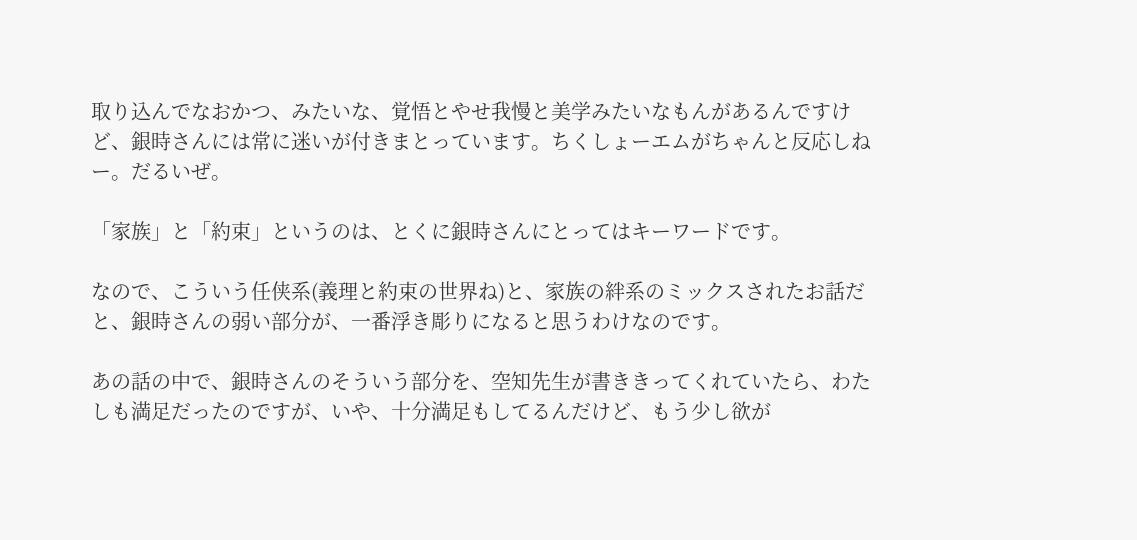取り込んでなおかつ、みたいな、覚悟とやせ我慢と美学みたいなもんがあるんですけど、銀時さんには常に迷いが付きまとっています。ちくしょーエムがちゃんと反応しねー。だるいぜ。

「家族」と「約束」というのは、とくに銀時さんにとってはキーワードです。

なので、こういう任侠系(義理と約束の世界ね)と、家族の絆系のミックスされたお話だと、銀時さんの弱い部分が、一番浮き彫りになると思うわけなのです。

あの話の中で、銀時さんのそういう部分を、空知先生が書ききってくれていたら、わたしも満足だったのですが、いや、十分満足もしてるんだけど、もう少し欲が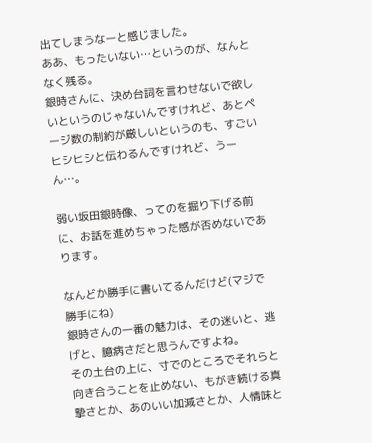出てしまうなーと感じました。
ああ、もったいない…というのが、なんとなく残る。
銀時さんに、決め台詞を言わせないで欲しいというのじゃないんですけれど、あとページ数の制約が厳しいというのも、すごいヒシヒシと伝わるんですけれど、うーん…。

弱い坂田銀時像、ってのを掘り下げる前に、お話を進めちゃった感が否めないであります。

なんどか勝手に書いてるんだけど(マジで勝手にね)
銀時さんの一番の魅力は、その迷いと、逃げと、臆病さだと思うんですよね。
その土台の上に、寸でのところでそれらと向き合うことを止めない、もがき続ける真摯さとか、あのいい加減さとか、人情味と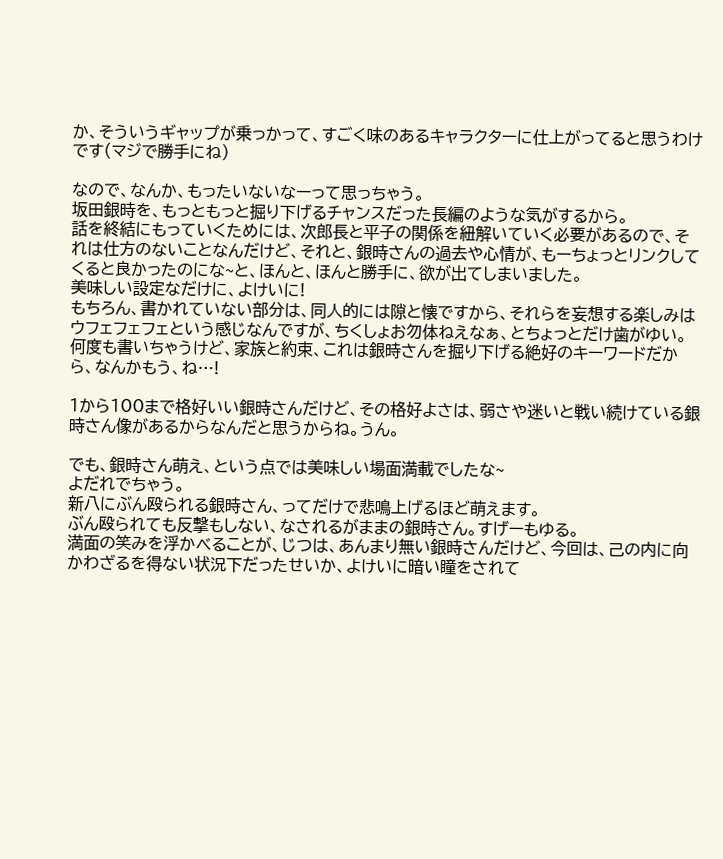か、そういうギャップが乗っかって、すごく味のあるキャラクターに仕上がってると思うわけです(マジで勝手にね)

なので、なんか、もったいないなーって思っちゃう。
坂田銀時を、もっともっと掘り下げるチャンスだった長編のような気がするから。
話を終結にもっていくためには、次郎長と平子の関係を紐解いていく必要があるので、それは仕方のないことなんだけど、それと、銀時さんの過去や心情が、もーちょっとリンクしてくると良かったのにな~と、ほんと、ほんと勝手に、欲が出てしまいました。
美味しい設定なだけに、よけいに!
もちろん、書かれていない部分は、同人的には隙と懐ですから、それらを妄想する楽しみはウフェフェフェという感じなんですが、ちくしょお勿体ねえなぁ、とちょっとだけ歯がゆい。
何度も書いちゃうけど、家族と約束、これは銀時さんを掘り下げる絶好のキーワードだから、なんかもう、ね…!

1から100まで格好いい銀時さんだけど、その格好よさは、弱さや迷いと戦い続けている銀時さん像があるからなんだと思うからね。うん。

でも、銀時さん萌え、という点では美味しい場面満載でしたな~
よだれでちゃう。
新八にぶん殴られる銀時さん、ってだけで悲鳴上げるほど萌えます。
ぶん殴られても反撃もしない、なされるがままの銀時さん。すげーもゆる。
満面の笑みを浮かべることが、じつは、あんまり無い銀時さんだけど、今回は、己の内に向かわざるを得ない状況下だったせいか、よけいに暗い瞳をされて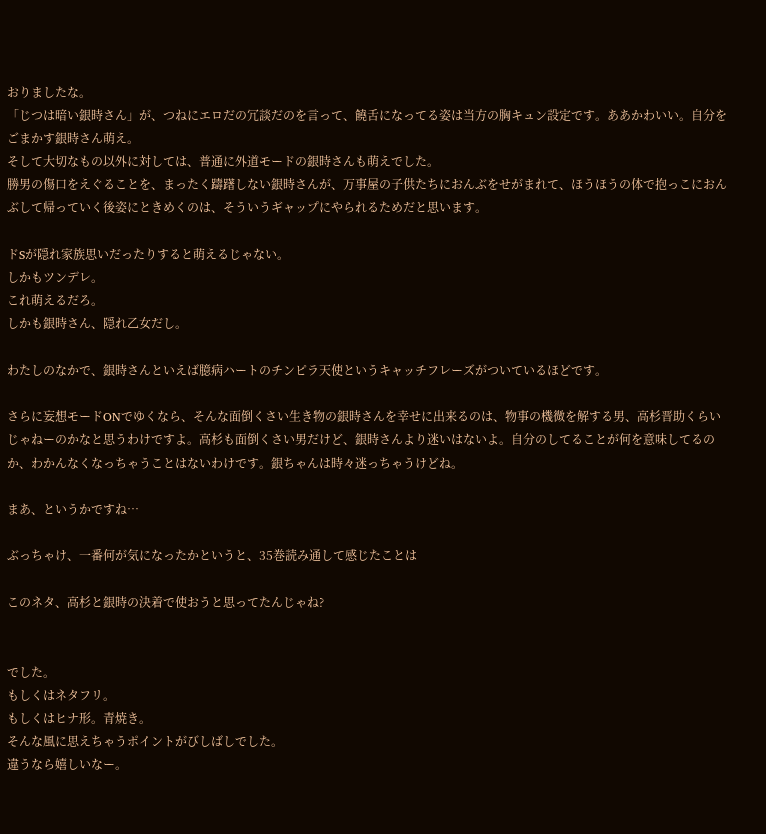おりましたな。
「じつは暗い銀時さん」が、つねにエロだの冗談だのを言って、饒舌になってる姿は当方の胸キュン設定です。ああかわいい。自分をごまかす銀時さん萌え。
そして大切なもの以外に対しては、普通に外道モードの銀時さんも萌えでした。
勝男の傷口をえぐることを、まったく躊躇しない銀時さんが、万事屋の子供たちにおんぶをせがまれて、ほうほうの体で抱っこにおんぶして帰っていく後姿にときめくのは、そういうギャップにやられるためだと思います。

ドSが隠れ家族思いだったりすると萌えるじゃない。
しかもツンデレ。
これ萌えるだろ。
しかも銀時さん、隠れ乙女だし。

わたしのなかで、銀時さんといえば臆病ハートのチンピラ天使というキャッチフレーズがついているほどです。

さらに妄想モードONでゆくなら、そんな面倒くさい生き物の銀時さんを幸せに出来るのは、物事の機微を解する男、高杉晋助くらいじゃねーのかなと思うわけですよ。高杉も面倒くさい男だけど、銀時さんより迷いはないよ。自分のしてることが何を意味してるのか、わかんなくなっちゃうことはないわけです。銀ちゃんは時々迷っちゃうけどね。

まあ、というかですね…

ぶっちゃけ、一番何が気になったかというと、35巻読み通して感じたことは

このネタ、高杉と銀時の決着で使おうと思ってたんじゃね?


でした。
もしくはネタフリ。
もしくはヒナ形。青焼き。
そんな風に思えちゃうポイントがびしばしでした。
違うなら嬉しいなー。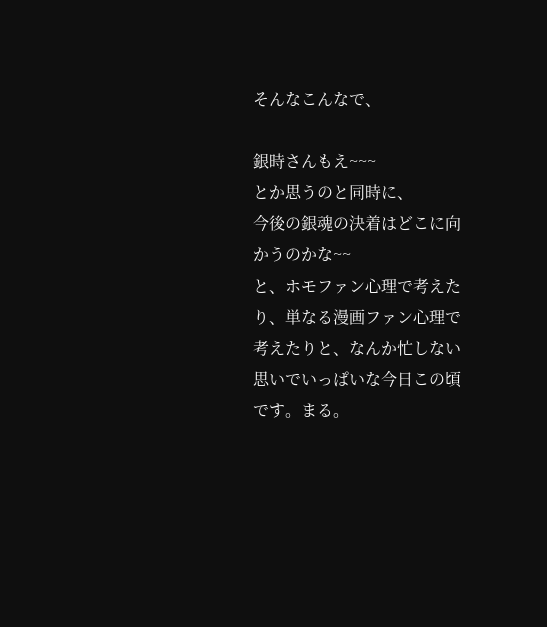そんなこんなで、

銀時さんもえ~~~
とか思うのと同時に、
今後の銀魂の決着はどこに向かうのかな~~
と、ホモファン心理で考えたり、単なる漫画ファン心理で考えたりと、なんか忙しない思いでいっぱいな今日この頃です。まる。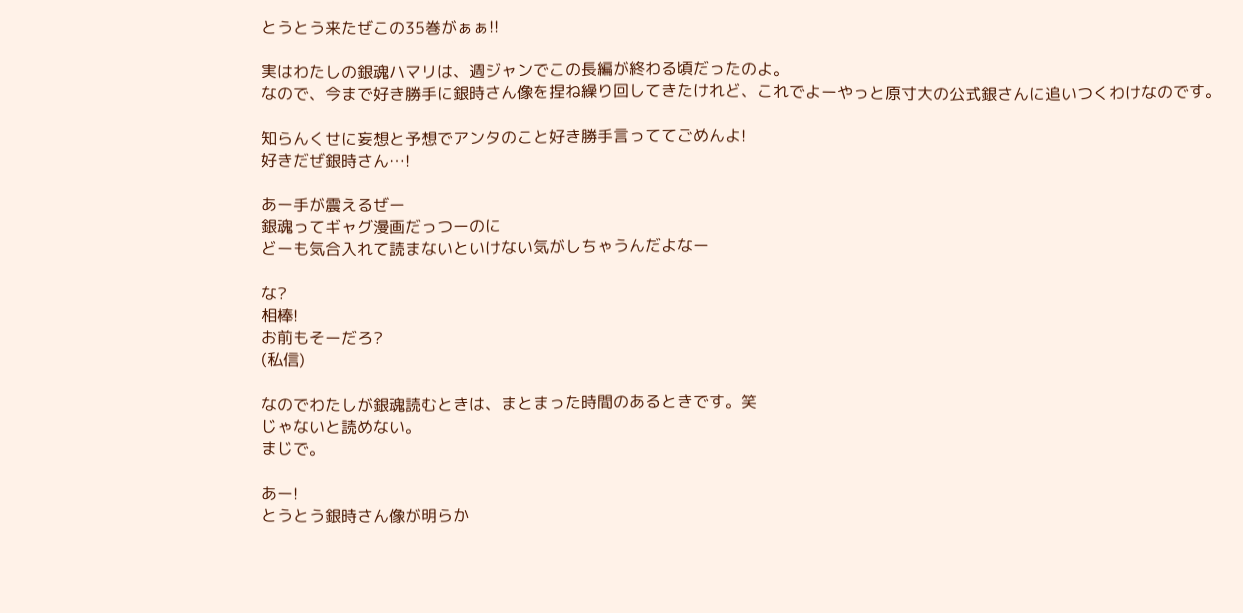とうとう来たぜこの35巻がぁぁ!!

実はわたしの銀魂ハマリは、週ジャンでこの長編が終わる頃だったのよ。
なので、今まで好き勝手に銀時さん像を捏ね繰り回してきたけれど、これでよーやっと原寸大の公式銀さんに追いつくわけなのです。

知らんくせに妄想と予想でアンタのこと好き勝手言っててごめんよ!
好きだぜ銀時さん…!

あー手が震えるぜー
銀魂ってギャグ漫画だっつーのに
どーも気合入れて読まないといけない気がしちゃうんだよなー

な?
相棒!
お前もそーだろ?
(私信)

なのでわたしが銀魂読むときは、まとまった時間のあるときです。笑
じゃないと読めない。
まじで。

あー!
とうとう銀時さん像が明らか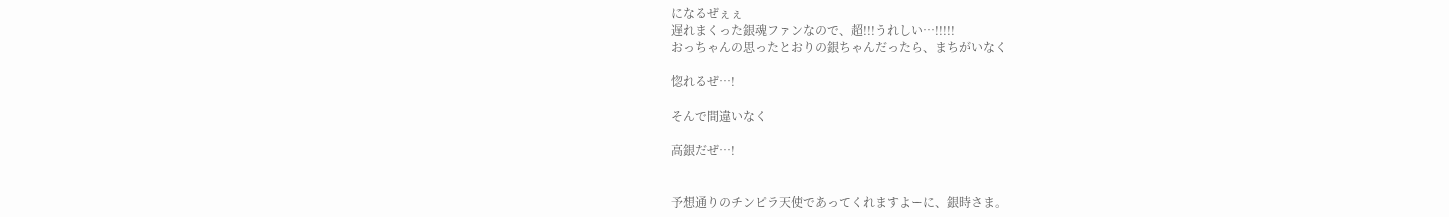になるぜぇぇ
遅れまくった銀魂ファンなので、超!!!うれしい…!!!!!
おっちゃんの思ったとおりの銀ちゃんだったら、まちがいなく

惚れるぜ…!

そんで間違いなく

高銀だぜ…!


予想通りのチンピラ天使であってくれますよーに、銀時さま。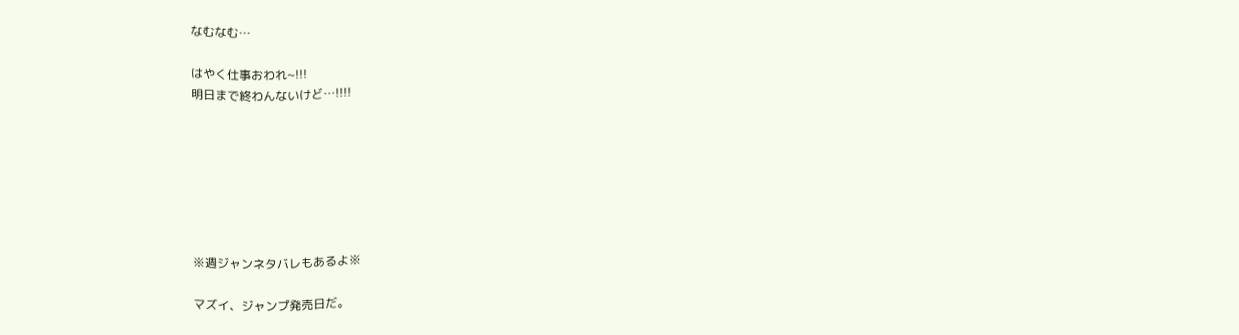なむなむ…

はやく仕事おわれ~!!!
明日まで終わんないけど…!!!!







※週ジャンネタバレもあるよ※

マズイ、ジャンプ発売日だ。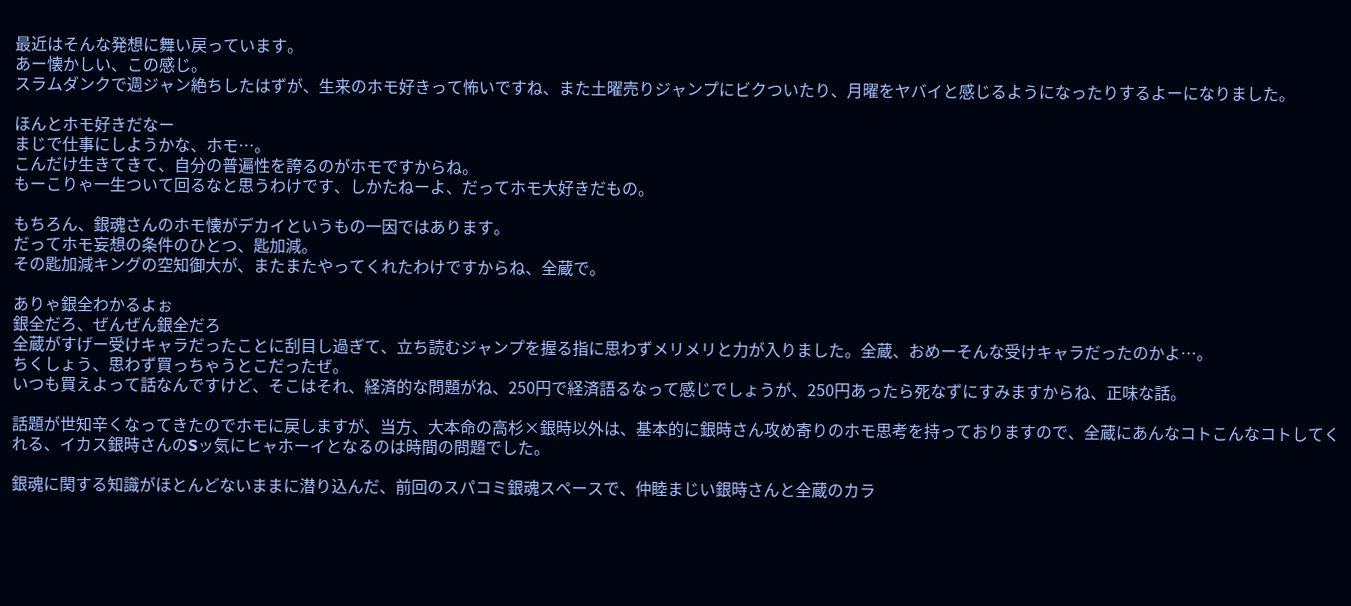最近はそんな発想に舞い戻っています。
あー懐かしい、この感じ。
スラムダンクで週ジャン絶ちしたはずが、生来のホモ好きって怖いですね、また土曜売りジャンプにビクついたり、月曜をヤバイと感じるようになったりするよーになりました。

ほんとホモ好きだなー
まじで仕事にしようかな、ホモ…。
こんだけ生きてきて、自分の普遍性を誇るのがホモですからね。
もーこりゃ一生ついて回るなと思うわけです、しかたねーよ、だってホモ大好きだもの。

もちろん、銀魂さんのホモ懐がデカイというもの一因ではあります。
だってホモ妄想の条件のひとつ、匙加減。
その匙加減キングの空知御大が、またまたやってくれたわけですからね、全蔵で。

ありゃ銀全わかるよぉ
銀全だろ、ぜんぜん銀全だろ
全蔵がすげー受けキャラだったことに刮目し過ぎて、立ち読むジャンプを握る指に思わずメリメリと力が入りました。全蔵、おめーそんな受けキャラだったのかよ…。
ちくしょう、思わず買っちゃうとこだったぜ。
いつも買えよって話なんですけど、そこはそれ、経済的な問題がね、250円で経済語るなって感じでしょうが、250円あったら死なずにすみますからね、正味な話。

話題が世知辛くなってきたのでホモに戻しますが、当方、大本命の高杉×銀時以外は、基本的に銀時さん攻め寄りのホモ思考を持っておりますので、全蔵にあんなコトこんなコトしてくれる、イカス銀時さんのSッ気にヒャホーイとなるのは時間の問題でした。

銀魂に関する知識がほとんどないままに潜り込んだ、前回のスパコミ銀魂スペースで、仲睦まじい銀時さんと全蔵のカラ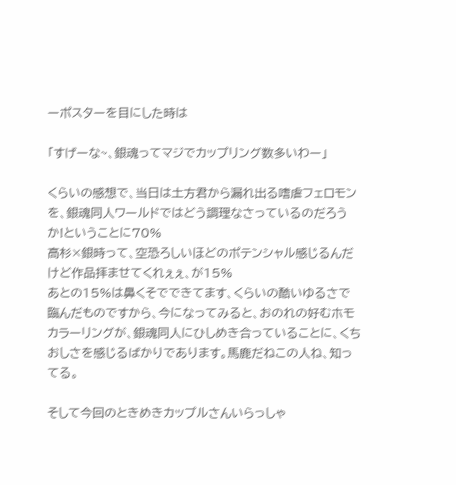ーポスターを目にした時は

「すげーな~、銀魂ってマジでカップリング数多いわー」

くらいの感想で、当日は土方君から漏れ出る嗜虐フェロモンを、銀魂同人ワールドではどう調理なさっているのだろうか!ということに70%
高杉×銀時って、空恐ろしいほどのポテンシャル感じるんだけど作品拝ませてくれぇぇ、が15%
あとの15%は鼻くそでできてます、くらいの酷いゆるさで臨んだものですから、今になってみると、おのれの好むホモカラーリングが、銀魂同人にひしめき合っていることに、くちおしさを感じるばかりであります。馬鹿だねこの人ね、知ってる。

そして今回のときめきカップルさんいらっしゃ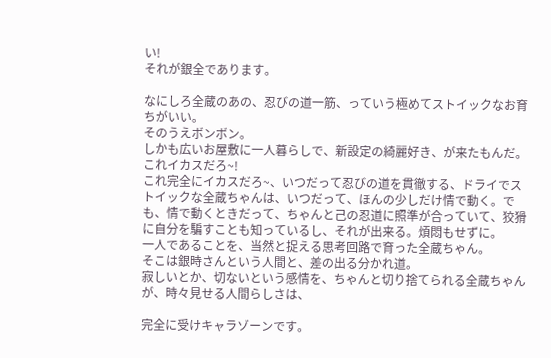い!
それが銀全であります。

なにしろ全蔵のあの、忍びの道一筋、っていう極めてストイックなお育ちがいい。
そのうえボンボン。
しかも広いお屋敷に一人暮らしで、新設定の綺麗好き、が来たもんだ。
これイカスだろ~!
これ完全にイカスだろ~、いつだって忍びの道を貫徹する、ドライでストイックな全蔵ちゃんは、いつだって、ほんの少しだけ情で動く。でも、情で動くときだって、ちゃんと己の忍道に照準が合っていて、狡猾に自分を騙すことも知っているし、それが出来る。煩悶もせずに。
一人であることを、当然と捉える思考回路で育った全蔵ちゃん。
そこは銀時さんという人間と、差の出る分かれ道。
寂しいとか、切ないという感情を、ちゃんと切り捨てられる全蔵ちゃんが、時々見せる人間らしさは、

完全に受けキャラゾーンです。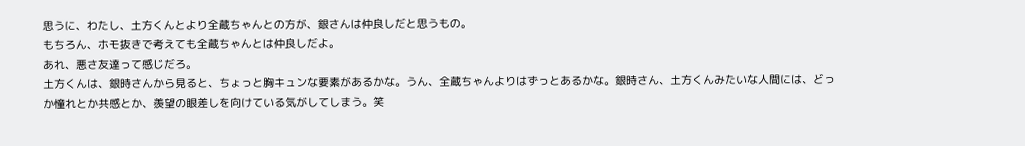思うに、わたし、土方くんとより全蔵ちゃんとの方が、銀さんは仲良しだと思うもの。
もちろん、ホモ抜きで考えても全蔵ちゃんとは仲良しだよ。
あれ、悪さ友達って感じだろ。
土方くんは、銀時さんから見ると、ちょっと胸キュンな要素があるかな。うん、全蔵ちゃんよりはずっとあるかな。銀時さん、土方くんみたいな人間には、どっか憧れとか共感とか、羨望の眼差しを向けている気がしてしまう。笑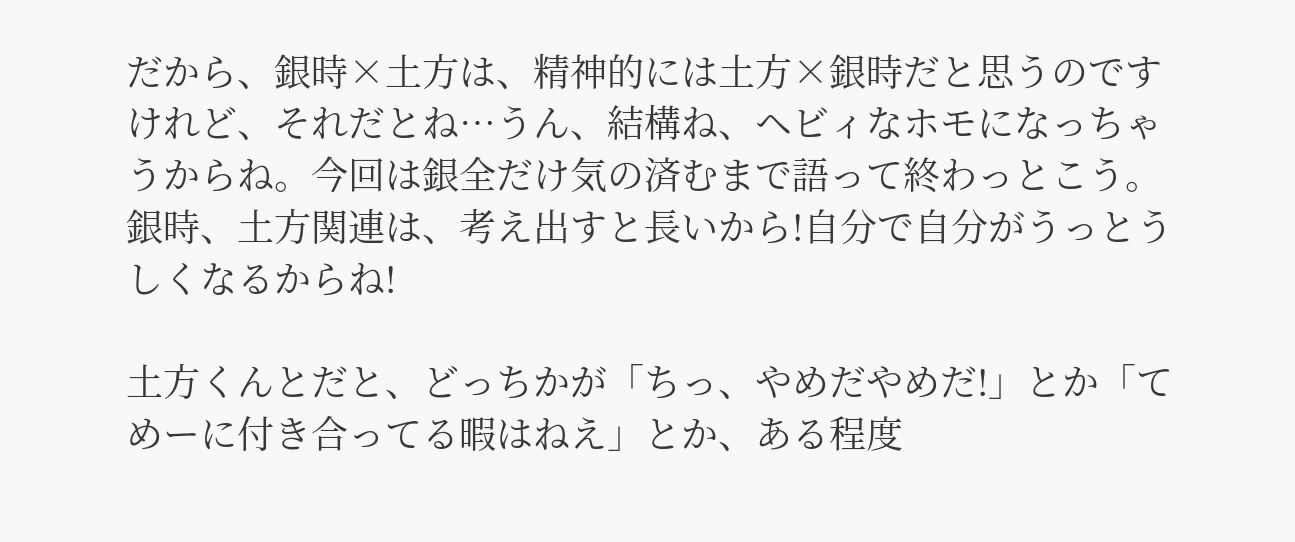だから、銀時×土方は、精神的には土方×銀時だと思うのですけれど、それだとね…うん、結構ね、ヘビィなホモになっちゃうからね。今回は銀全だけ気の済むまで語って終わっとこう。銀時、土方関連は、考え出すと長いから!自分で自分がうっとうしくなるからね!

土方くんとだと、どっちかが「ちっ、やめだやめだ!」とか「てめーに付き合ってる暇はねえ」とか、ある程度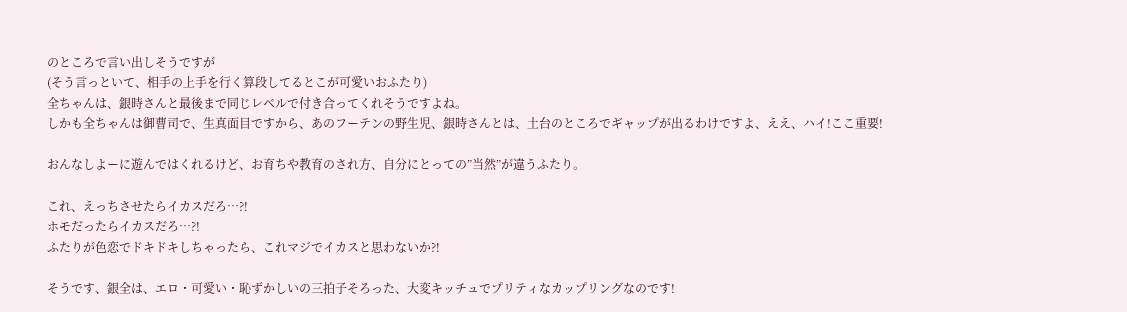のところで言い出しそうですが
(そう言っといて、相手の上手を行く算段してるとこが可愛いおふたり)
全ちゃんは、銀時さんと最後まで同じレベルで付き合ってくれそうですよね。
しかも全ちゃんは御曹司で、生真面目ですから、あのフーテンの野生児、銀時さんとは、土台のところでギャップが出るわけですよ、ええ、ハイ!ここ重要!

おんなしよーに遊んではくれるけど、お育ちや教育のされ方、自分にとっての”当然”が違うふたり。

これ、えっちさせたらイカスだろ…?!
ホモだったらイカスだろ…?!
ふたりが色恋でドキドキしちゃったら、これマジでイカスと思わないか?!

そうです、銀全は、エロ・可愛い・恥ずかしいの三拍子そろった、大変キッチュでプリティなカップリングなのです!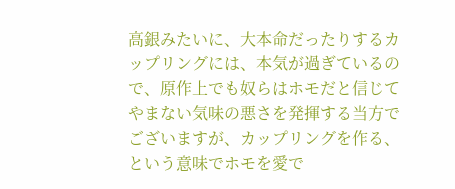高銀みたいに、大本命だったりするカップリングには、本気が過ぎているので、原作上でも奴らはホモだと信じてやまない気味の悪さを発揮する当方でございますが、カップリングを作る、という意味でホモを愛で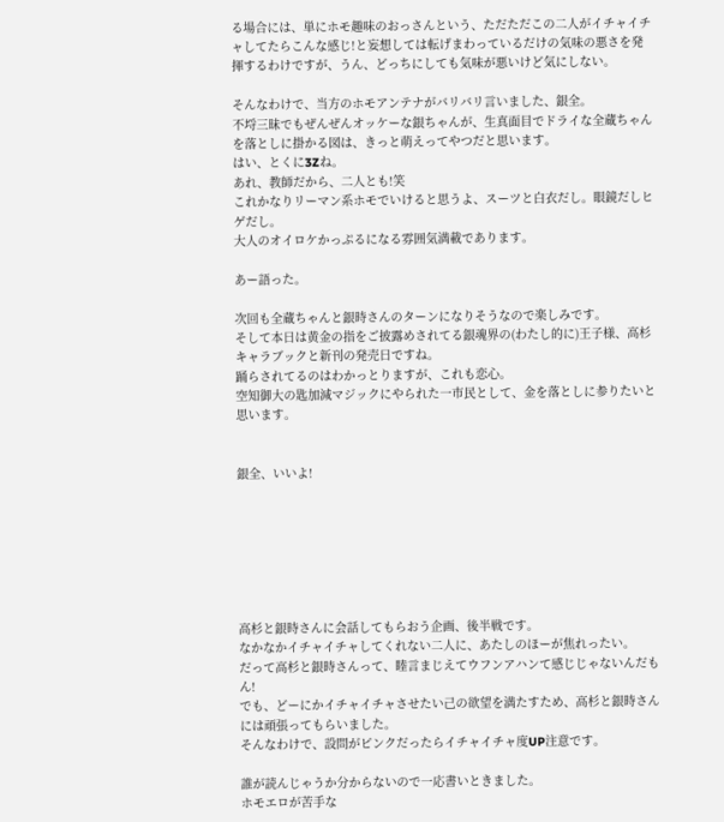る場合には、単にホモ趣味のおっさんという、ただただこの二人がイチャイチャしてたらこんな感じ!と妄想しては転げまわっているだけの気味の悪さを発揮するわけですが、うん、どっちにしても気味が悪いけど気にしない。

そんなわけで、当方のホモアンテナがバリバリ言いました、銀全。
不埒三昧でもぜんぜんオッケーな銀ちゃんが、生真面目でドライな全蔵ちゃんを落としに掛かる図は、きっと萌えってやつだと思います。
はい、とくに3Zね。
あれ、教師だから、二人とも!笑
これかなりリーマン系ホモでいけると思うよ、スーツと白衣だし。眼鏡だしヒゲだし。
大人のオイロケかっぷるになる雰囲気満載であります。

あー語った。

次回も全蔵ちゃんと銀時さんのターンになりそうなので楽しみです。
そして本日は黄金の指をご披露めされてる銀魂界の(わたし的に)王子様、高杉キャラブックと新刊の発売日ですね。
踊らされてるのはわかっとりますが、これも恋心。
空知御大の匙加減マジックにやられた一市民として、金を落としに参りたいと思います。


銀全、いいよ!







高杉と銀時さんに会話してもらおう企画、後半戦です。
なかなかイチャイチャしてくれない二人に、あたしのほーが焦れったい。
だって高杉と銀時さんって、睦言まじえてウフンアハンて感じじゃないんだもん!
でも、どーにかイチャイチャさせたい己の欲望を満たすため、高杉と銀時さんには頑張ってもらいました。
そんなわけで、設問がピンクだったらイチャイチャ度UP注意です。

誰が読んじゃうか分からないので一応書いときました。
ホモエロが苦手な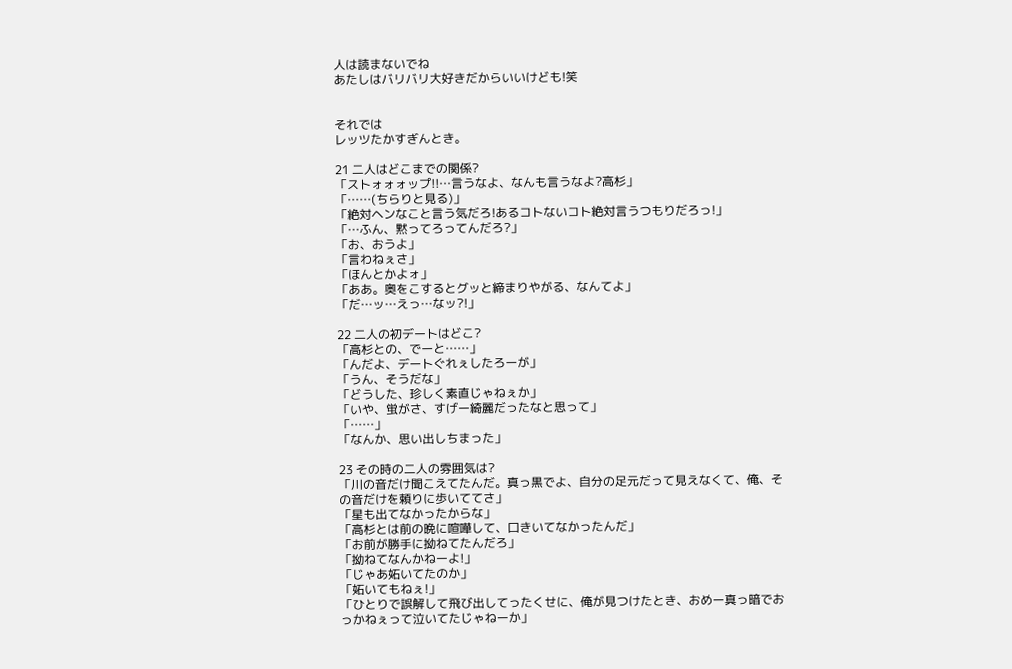人は読まないでね
あたしはバリバリ大好きだからいいけども!笑


それでは
レッツたかすぎんとき。

21 二人はどこまでの関係?
「ストォォォップ!!…言うなよ、なんも言うなよ?高杉」
「……(ちらりと見る)」
「絶対ヘンなこと言う気だろ!あるコトないコト絶対言うつもりだろっ!」
「…ふん、黙ってろってんだろ?」
「お、おうよ」
「言わねぇさ」
「ほんとかよォ」
「ああ。奥をこするとグッと締まりやがる、なんてよ」
「だ…ッ…えっ…なッ?!」

22 二人の初デートはどこ?
「高杉との、でーと……」
「んだよ、デートぐれぇしたろーが」
「うん、そうだな」
「どうした、珍しく素直じゃねぇか」
「いや、蛍がさ、すげー綺麗だったなと思って」
「……」
「なんか、思い出しちまった」

23 その時の二人の雰囲気は?
「川の音だけ聞こえてたんだ。真っ黒でよ、自分の足元だって見えなくて、俺、その音だけを頼りに歩いててさ」
「星も出てなかったからな」
「高杉とは前の晩に喧嘩して、口きいてなかったんだ」
「お前が勝手に拗ねてたんだろ」
「拗ねてなんかねーよ!」
「じゃあ妬いてたのか」
「妬いてもねぇ!」
「ひとりで誤解して飛び出してったくせに、俺が見つけたとき、おめー真っ暗でおっかねぇって泣いてたじゃねーか」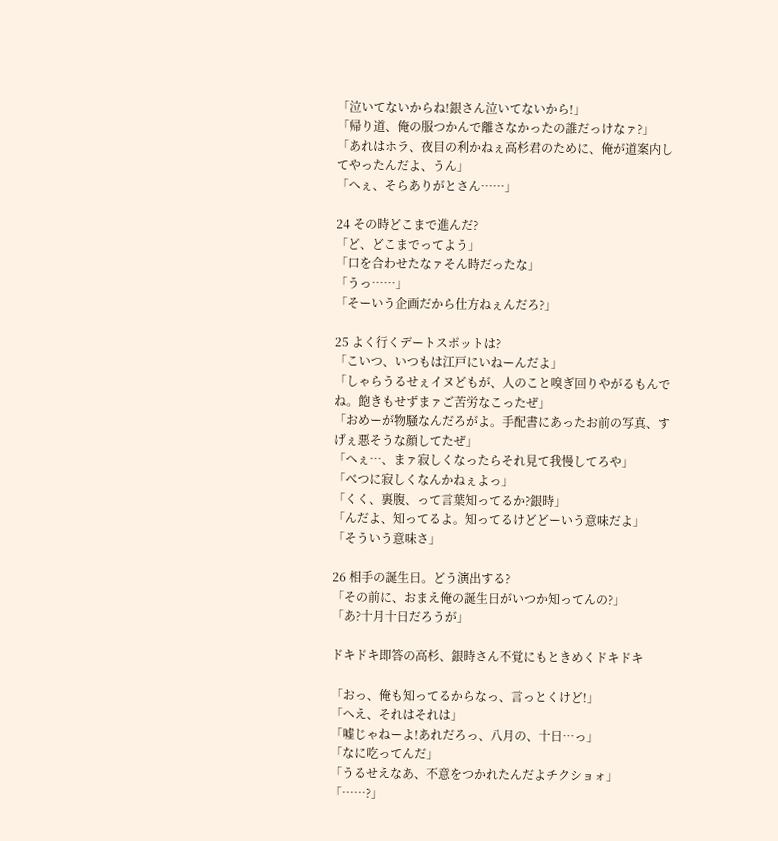「泣いてないからね!銀さん泣いてないから!」
「帰り道、俺の服つかんで離さなかったの誰だっけなァ?」
「あれはホラ、夜目の利かねぇ高杉君のために、俺が道案内してやったんだよ、うん」
「へぇ、そらありがとさん……」

24 その時どこまで進んだ?
「ど、どこまでってよう」
「口を合わせたなァそん時だったな」
「うっ……」
「そーいう企画だから仕方ねぇんだろ?」

25 よく行くデートスポットは?
「こいつ、いつもは江戸にいねーんだよ」
「しゃらうるせぇイヌどもが、人のこと嗅ぎ回りやがるもんでね。飽きもせずまァご苦労なこったぜ」
「おめーが物騒なんだろがよ。手配書にあったお前の写真、すげぇ悪そうな顔してたぜ」
「へぇ…、まァ寂しくなったらそれ見て我慢してろや」
「べつに寂しくなんかねぇよっ」
「くく、裏腹、って言葉知ってるか?銀時」
「んだよ、知ってるよ。知ってるけどどーいう意味だよ」
「そういう意味さ」

26 相手の誕生日。どう演出する?
「その前に、おまえ俺の誕生日がいつか知ってんの?」
「あ?十月十日だろうが」

ドキドキ即答の高杉、銀時さん不覚にもときめくドキドキ

「おっ、俺も知ってるからなっ、言っとくけど!」
「へえ、それはそれは」
「嘘じゃねーよ!あれだろっ、八月の、十日…っ」
「なに吃ってんだ」
「うるせえなあ、不意をつかれたんだよチクショォ」
「……?」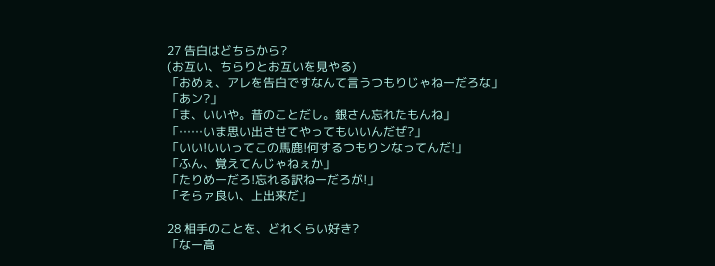27 告白はどちらから?
(お互い、ちらりとお互いを見やる)
「おめぇ、アレを告白ですなんて言うつもりじゃねーだろな」
「あン?」
「ま、いいや。昔のことだし。銀さん忘れたもんね」
「……いま思い出させてやってもいいんだぜ?」
「いい!いいってこの馬鹿!何するつもりンなってんだ!」
「ふん、覚えてんじゃねぇか」
「たりめーだろ!忘れる訳ねーだろが!」
「そらァ良い、上出来だ」

28 相手のことを、どれくらい好き?
「なー高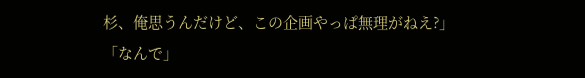杉、俺思うんだけど、この企画やっぱ無理がねえ?」
「なんで」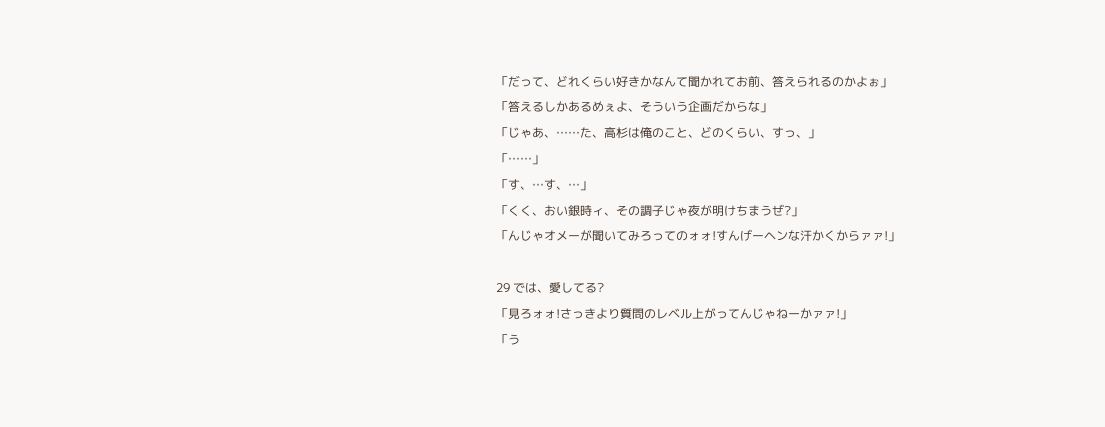「だって、どれくらい好きかなんて聞かれてお前、答えられるのかよぉ」
「答えるしかあるめぇよ、そういう企画だからな」
「じゃあ、……た、高杉は俺のこと、どのくらい、すっ、」
「……」
「す、…す、…」
「くく、おい銀時ィ、その調子じゃ夜が明けちまうぜ?」
「んじゃオメーが聞いてみろってのォォ!すんげーヘンな汗かくからァァ!」

29 では、愛してる?
「見ろォォ!さっきより質問のレベル上がってんじゃねーかァァ!」
「う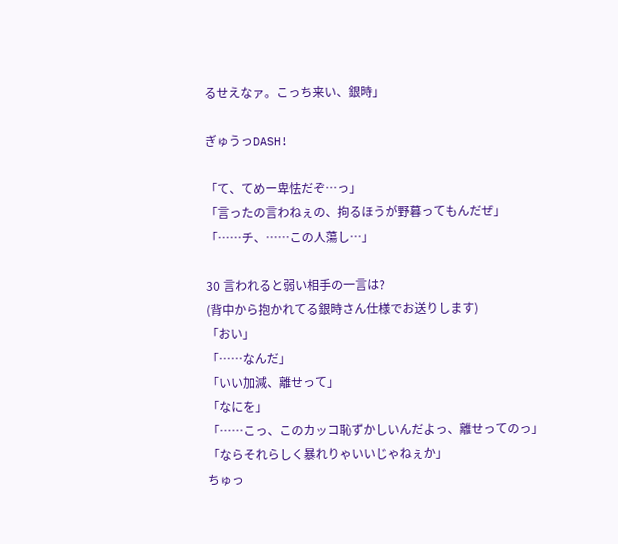るせえなァ。こっち来い、銀時」

ぎゅうっDASH!

「て、てめー卑怯だぞ…っ」
「言ったの言わねぇの、拘るほうが野暮ってもんだぜ」
「……チ、……この人蕩し…」

30 言われると弱い相手の一言は?
(背中から抱かれてる銀時さん仕様でお送りします)
「おい」
「……なんだ」
「いい加減、離せって」
「なにを」
「……こっ、このカッコ恥ずかしいんだよっ、離せってのっ」
「ならそれらしく暴れりゃいいじゃねぇか」
ちゅっ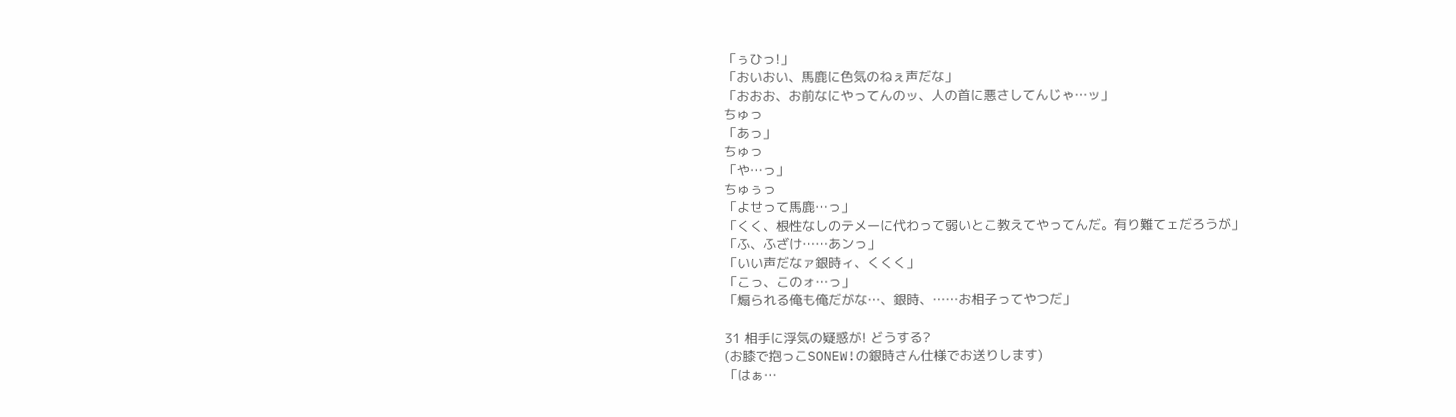「ぅひっ!」
「おいおい、馬鹿に色気のねぇ声だな」
「おおお、お前なにやってんのッ、人の首に悪さしてんじゃ…ッ」
ちゅっ
「あっ」
ちゅっ
「や…っ」
ちゅぅっ
「よせって馬鹿…っ」
「くく、根性なしのテメーに代わって弱いとこ教えてやってんだ。有り難てェだろうが」
「ふ、ふざけ……あンっ」
「いい声だなァ銀時ィ、くくく」
「こっ、このォ…っ」
「煽られる俺も俺だがな…、銀時、……お相子ってやつだ」

31 相手に浮気の疑惑が! どうする?
(お膝で抱っこSONEW!の銀時さん仕様でお送りします)
「はぁ…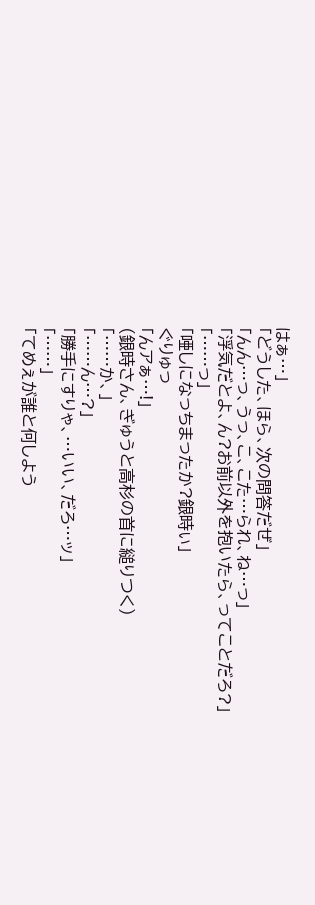はぁ…」
「どうした、ほら、次の問答だぜ」
「んん…っ、うっ、こ、こた…られ、ね…っ」
「浮気だとよ、ん?お前以外を抱いたら、ってことだろ?」
「……っ」
「唖しになっちまったか?銀時ぃ」
ぐりゅっ
「んアぁ…!」
(銀時さん、ぎゅうと高杉の首に縋りつく)
「……か、」
「……ん…?」
「勝手にすりゃ、…いい、だろ…ッ」
「……」
「てめぇが誰と何しよう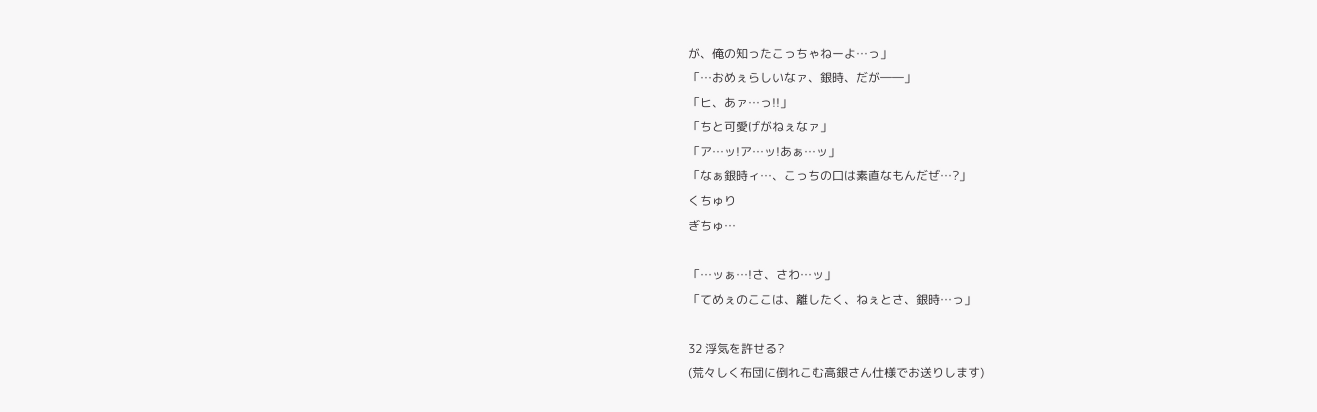が、俺の知ったこっちゃねーよ…っ」
「…おめぇらしいなァ、銀時、だが――」
「ヒ、あァ…っ!!」
「ちと可愛げがねぇなァ」
「ア…ッ!ア…ッ!あぁ…ッ」
「なぁ銀時ィ…、こっちの口は素直なもんだぜ…?」
くちゅり
ぎちゅ…

「…ッぁ…!さ、さわ…ッ」
「てめぇのここは、離したく、ねぇとさ、銀時…っ」

32 浮気を許せる?
(荒々しく布団に倒れこむ高銀さん仕様でお送りします)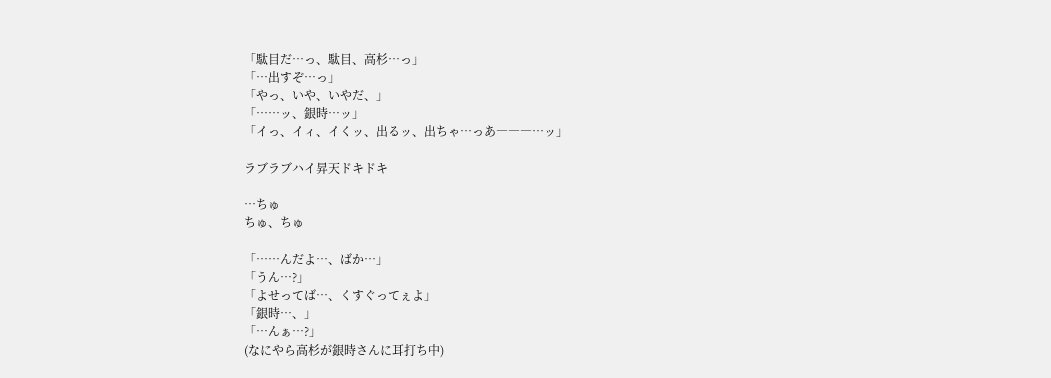「駄目だ…っ、駄目、高杉…っ」
「…出すぞ…っ」
「やっ、いや、いやだ、」
「……ッ、銀時…ッ」
「イっ、イィ、イくッ、出るッ、出ちゃ…っあ―――…ッ」

ラブラブハイ昇天ドキドキ

…ちゅ
ちゅ、ちゅ

「……んだよ…、ばか…」
「うん…?」
「よせってば…、くすぐってぇよ」
「銀時…、」
「…んぁ…?」
(なにやら高杉が銀時さんに耳打ち中)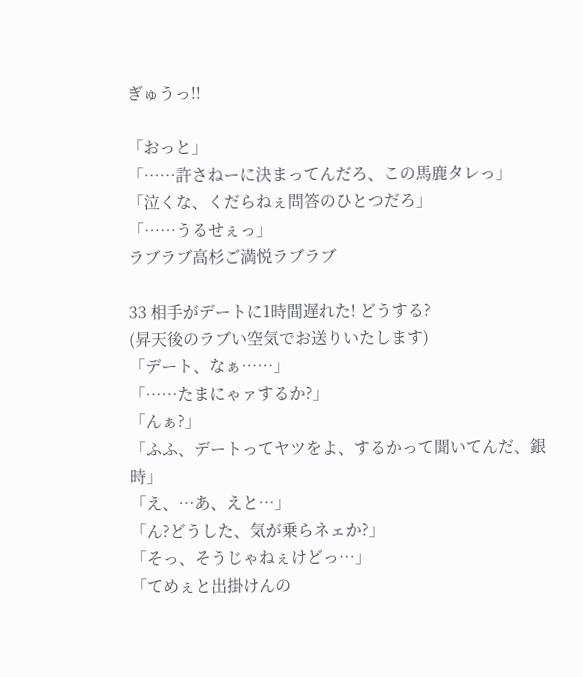ぎゅうっ!!

「おっと」
「……許さねーに決まってんだろ、この馬鹿タレっ」
「泣くな、くだらねぇ問答のひとつだろ」
「……うるせぇっ」
ラブラブ高杉ご満悦ラブラブ

33 相手がデートに1時間遅れた! どうする?
(昇天後のラブい空気でお送りいたします)
「デート、なぁ……」
「……たまにゃァするか?」
「んぁ?」
「ふふ、デートってヤツをよ、するかって聞いてんだ、銀時」
「え、…あ、えと…」
「ん?どうした、気が乗らネェか?」
「そっ、そうじゃねぇけどっ…」
「てめぇと出掛けんの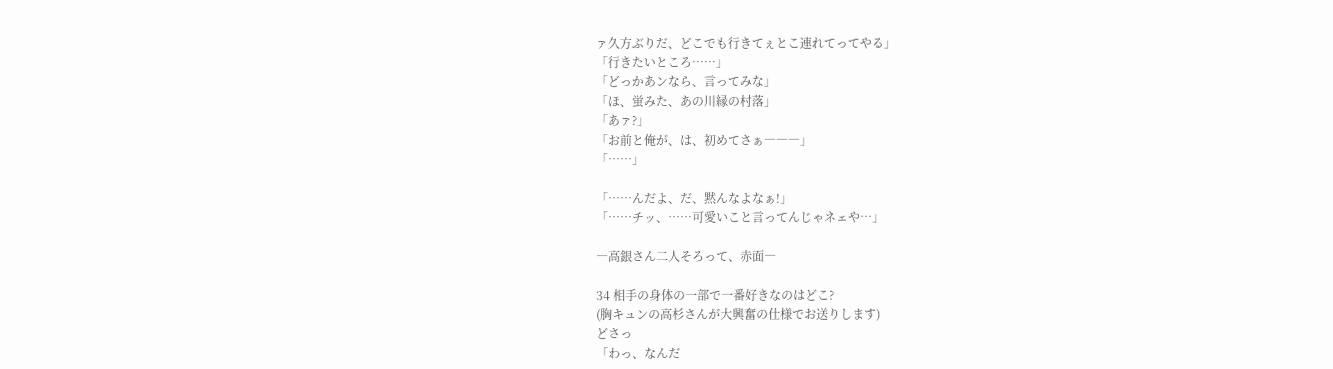ァ久方ぶりだ、どこでも行きてぇとこ連れてってやる」
「行きたいところ……」
「どっかあンなら、言ってみな」
「ほ、蛍みた、あの川縁の村落」
「あァ?」
「お前と俺が、は、初めてさぁ―――」
「……」

「……んだよ、だ、黙んなよなぁ!」
「……チッ、……可愛いこと言ってんじゃネェや…」

―高銀さん二人そろって、赤面―

34 相手の身体の一部で一番好きなのはどこ?
(胸キュンの高杉さんが大興奮の仕様でお送りします)
どさっ
「わっ、なんだ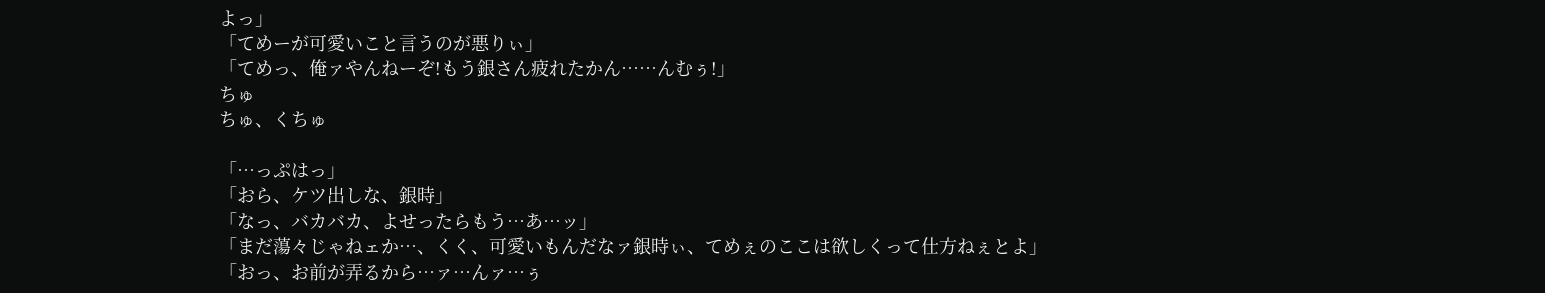よっ」
「てめーが可愛いこと言うのが悪りぃ」
「てめっ、俺ァやんねーぞ!もう銀さん疲れたかん……んむぅ!」
ちゅ
ちゅ、くちゅ

「…っぷはっ」
「おら、ケツ出しな、銀時」
「なっ、バカバカ、よせったらもう…あ…ッ」
「まだ蕩々じゃねェか…、くく、可愛いもんだなァ銀時ぃ、てめぇのここは欲しくって仕方ねぇとよ」
「おっ、お前が弄るから…ァ…んァ…ぅ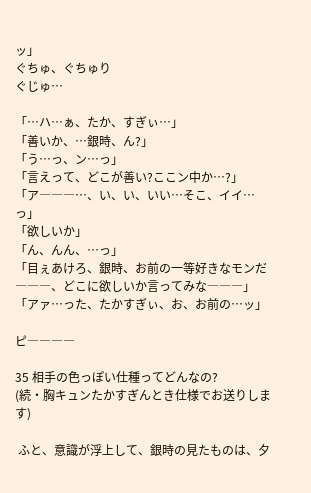ッ」
ぐちゅ、ぐちゅり
ぐじゅ…

「…ハ…ぁ、たか、すぎぃ…」
「善いか、…銀時、ん?」
「う…っ、ン…っ」
「言えって、どこが善い?ここン中か…?」
「ア―――…、い、い、いい…そこ、イイ…っ」
「欲しいか」
「ん、んん、…っ」
「目ぇあけろ、銀時、お前の一等好きなモンだ―――、どこに欲しいか言ってみな―――」
「アァ…った、たかすぎぃ、お、お前の…ッ」

ピ――――

35 相手の色っぽい仕種ってどんなの?
(続・胸キュンたかすぎんとき仕様でお送りします)

 ふと、意識が浮上して、銀時の見たものは、夕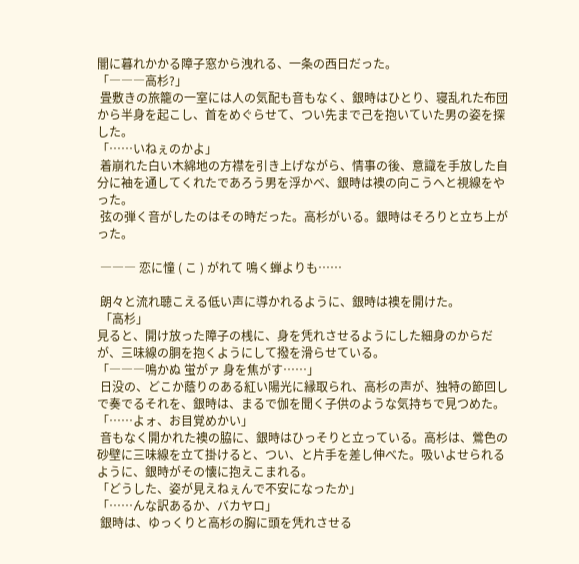闇に暮れかかる障子窓から洩れる、一条の西日だった。
「―――高杉?」
 畳敷きの旅籠の一室には人の気配も音もなく、銀時はひとり、寝乱れた布団から半身を起こし、首をめぐらせて、つい先まで己を抱いていた男の姿を探した。
「……いねぇのかよ」
 着崩れた白い木綿地の方襟を引き上げながら、情事の後、意識を手放した自分に袖を通してくれたであろう男を浮かべ、銀時は襖の向こうへと視線をやった。
 弦の弾く音がしたのはその時だった。高杉がいる。銀時はそろりと立ち上がった。

 ――― 恋に憧 ( こ ) がれて 鳴く蝉よりも……

 朗々と流れ聴こえる低い声に導かれるように、銀時は襖を開けた。
 「高杉」
見ると、開け放った障子の桟に、身を凭れさせるようにした細身のからだが、三味線の胴を抱くようにして撥を滑らせている。
「―――鳴かぬ 蛍がァ 身を焦がす……」
 日没の、どこか蔭りのある紅い陽光に縁取られ、高杉の声が、独特の節回しで奏でるそれを、銀時は、まるで伽を聞く子供のような気持ちで見つめた。
「……よォ、お目覚めかい」
 音もなく開かれた襖の脇に、銀時はひっそりと立っている。高杉は、鶯色の砂壁に三味線を立て掛けると、つい、と片手を差し伸べた。吸いよせられるように、銀時がその懐に抱えこまれる。
「どうした、姿が見えねぇんで不安になったか」
「……んな訳あるか、バカヤロ」
 銀時は、ゆっくりと高杉の胸に頭を凭れさせる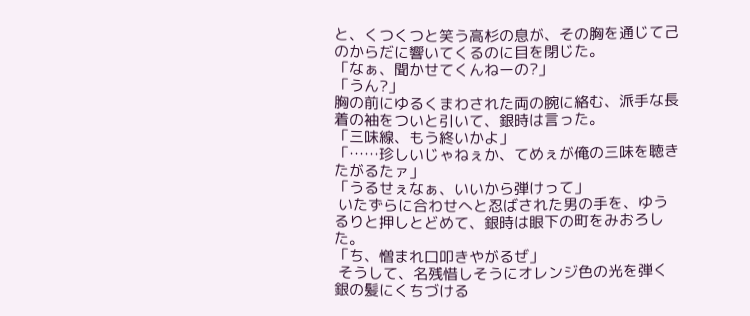と、くつくつと笑う高杉の息が、その胸を通じて己のからだに響いてくるのに目を閉じた。
「なぁ、聞かせてくんねーの?」
「うん?」
胸の前にゆるくまわされた両の腕に絡む、派手な長着の袖をついと引いて、銀時は言った。
「三味線、もう終いかよ」
「……珍しいじゃねぇか、てめぇが俺の三味を聴きたがるたァ」
「うるせぇなぁ、いいから弾けって」
 いたずらに合わせへと忍ばされた男の手を、ゆうるりと押しとどめて、銀時は眼下の町をみおろした。
「ち、憎まれ口叩きやがるぜ」
 そうして、名残惜しそうにオレンジ色の光を弾く銀の髪にくちづける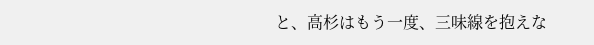と、高杉はもう一度、三味線を抱えな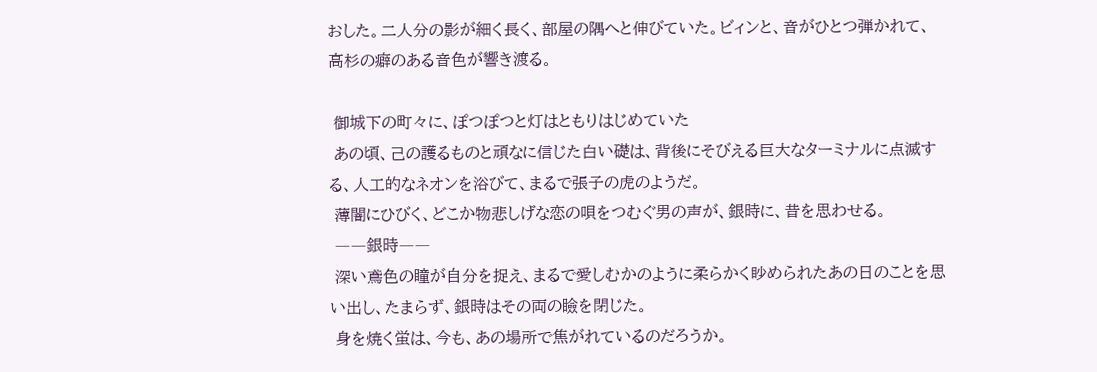おした。二人分の影が細く長く、部屋の隅へと伸びていた。ビィンと、音がひとつ弾かれて、高杉の癖のある音色が響き渡る。

 御城下の町々に、ぽつぽつと灯はともりはじめていた
 あの頃、己の護るものと頑なに信じた白い礎は、背後にそびえる巨大なターミナルに点滅する、人工的なネオンを浴びて、まるで張子の虎のようだ。
 薄闇にひびく、どこか物悲しげな恋の唄をつむぐ男の声が、銀時に、昔を思わせる。
 ――銀時――
 深い鳶色の瞳が自分を捉え、まるで愛しむかのように柔らかく眇められたあの日のことを思い出し、たまらず、銀時はその両の瞼を閉じた。
 身を焼く蛍は、今も、あの場所で焦がれているのだろうか。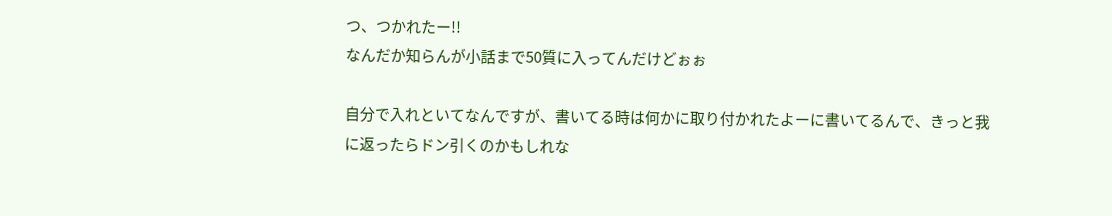つ、つかれたー!!
なんだか知らんが小話まで50質に入ってんだけどぉぉ

自分で入れといてなんですが、書いてる時は何かに取り付かれたよーに書いてるんで、きっと我に返ったらドン引くのかもしれな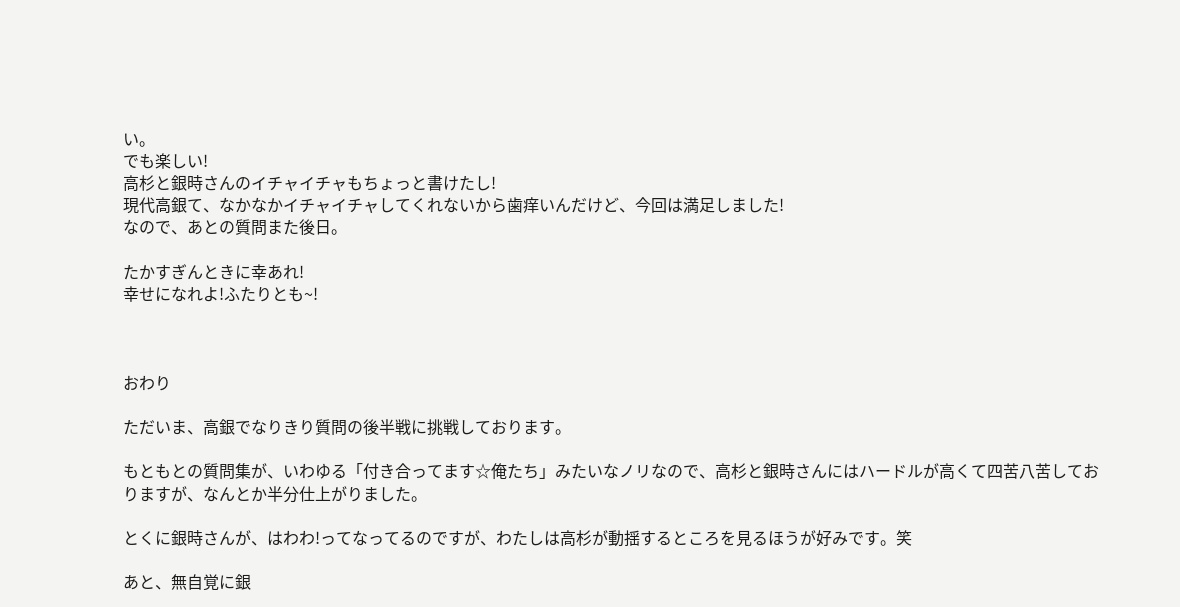い。
でも楽しい!
高杉と銀時さんのイチャイチャもちょっと書けたし!
現代高銀て、なかなかイチャイチャしてくれないから歯痒いんだけど、今回は満足しました!
なので、あとの質問また後日。

たかすぎんときに幸あれ!
幸せになれよ!ふたりとも~!



おわり

ただいま、高銀でなりきり質問の後半戦に挑戦しております。

もともとの質問集が、いわゆる「付き合ってます☆俺たち」みたいなノリなので、高杉と銀時さんにはハードルが高くて四苦八苦しておりますが、なんとか半分仕上がりました。

とくに銀時さんが、はわわ!ってなってるのですが、わたしは高杉が動揺するところを見るほうが好みです。笑

あと、無自覚に銀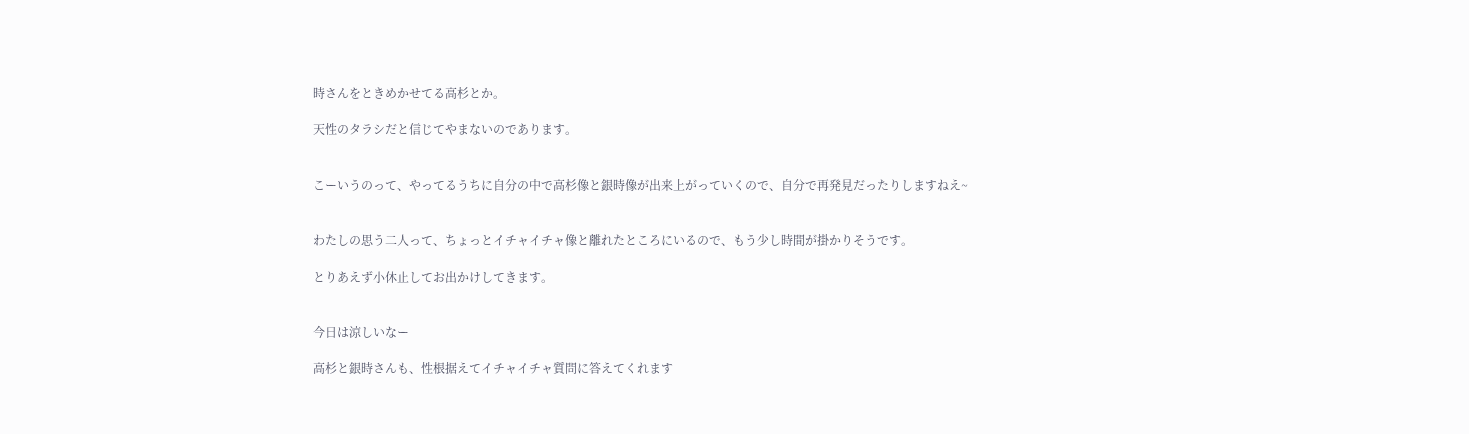時さんをときめかせてる高杉とか。

天性のタラシだと信じてやまないのであります。


こーいうのって、やってるうちに自分の中で高杉像と銀時像が出来上がっていくので、自分で再発見だったりしますねえ~


わたしの思う二人って、ちょっとイチャイチャ像と離れたところにいるので、もう少し時間が掛かりそうです。

とりあえず小休止してお出かけしてきます。


今日は涼しいなー

高杉と銀時さんも、性根据えてイチャイチャ質問に答えてくれます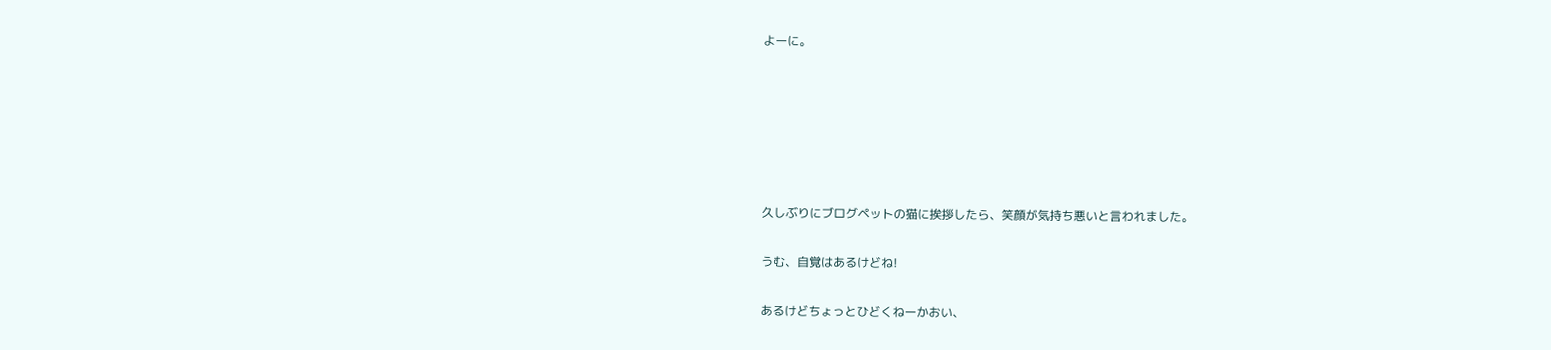よーに。






久しぶりにブログペットの猫に挨拶したら、笑顔が気持ち悪いと言われました。

うむ、自覚はあるけどね!

あるけどちょっとひどくねーかおい、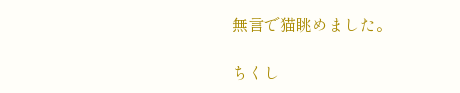無言で猫眺めました。

ちくし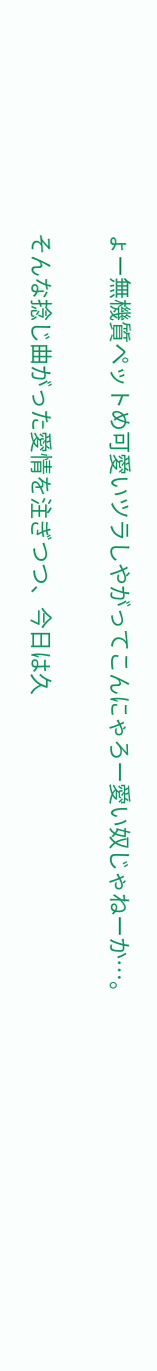ょー無機質ペットめ可愛いツラしやがってこんにゃろー愛い奴じゃねーか…。


そんな捻じ曲がった愛情を注ぎつつ、今日は久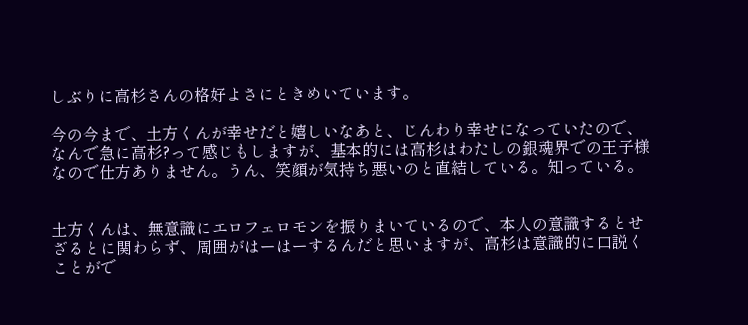しぶりに高杉さんの格好よさにときめいています。

今の今まで、土方くんが幸せだと嬉しいなあと、じんわり幸せになっていたので、なんで急に高杉?って感じもしますが、基本的には高杉はわたしの銀魂界での王子様なので仕方ありません。うん、笑顔が気持ち悪いのと直結している。知っている。


土方くんは、無意識にエロフェロモンを振りまいているので、本人の意識するとせざるとに関わらず、周囲がはーはーするんだと思いますが、高杉は意識的に口説くことがで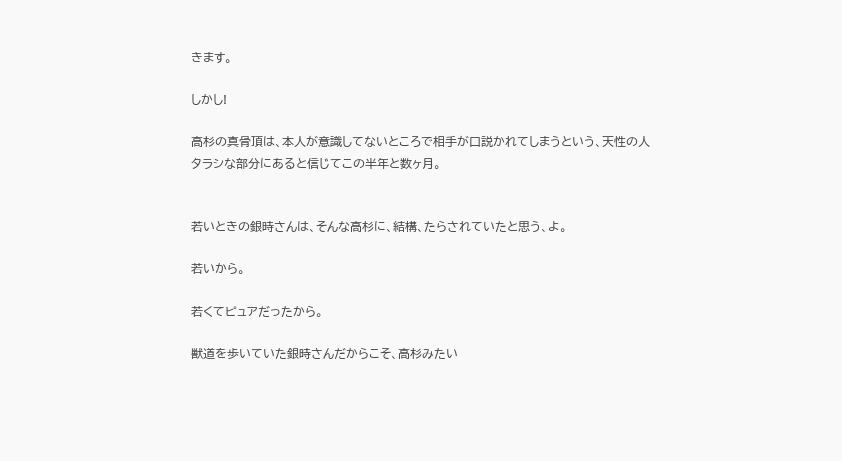きます。

しかし!

高杉の真骨頂は、本人が意識してないところで相手が口説かれてしまうという、天性の人タラシな部分にあると信じてこの半年と数ヶ月。


若いときの銀時さんは、そんな高杉に、結構、たらされていたと思う、よ。

若いから。

若くてピュアだったから。

獣道を歩いていた銀時さんだからこそ、高杉みたい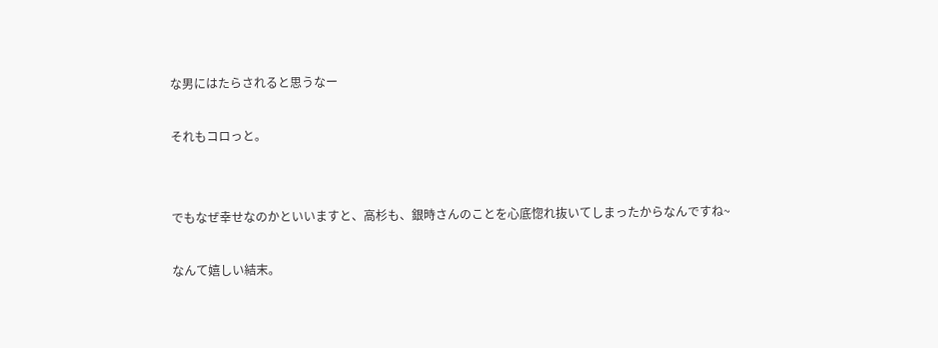な男にはたらされると思うなー

それもコロっと。


でもなぜ幸せなのかといいますと、高杉も、銀時さんのことを心底惚れ抜いてしまったからなんですね~

なんて嬉しい結末。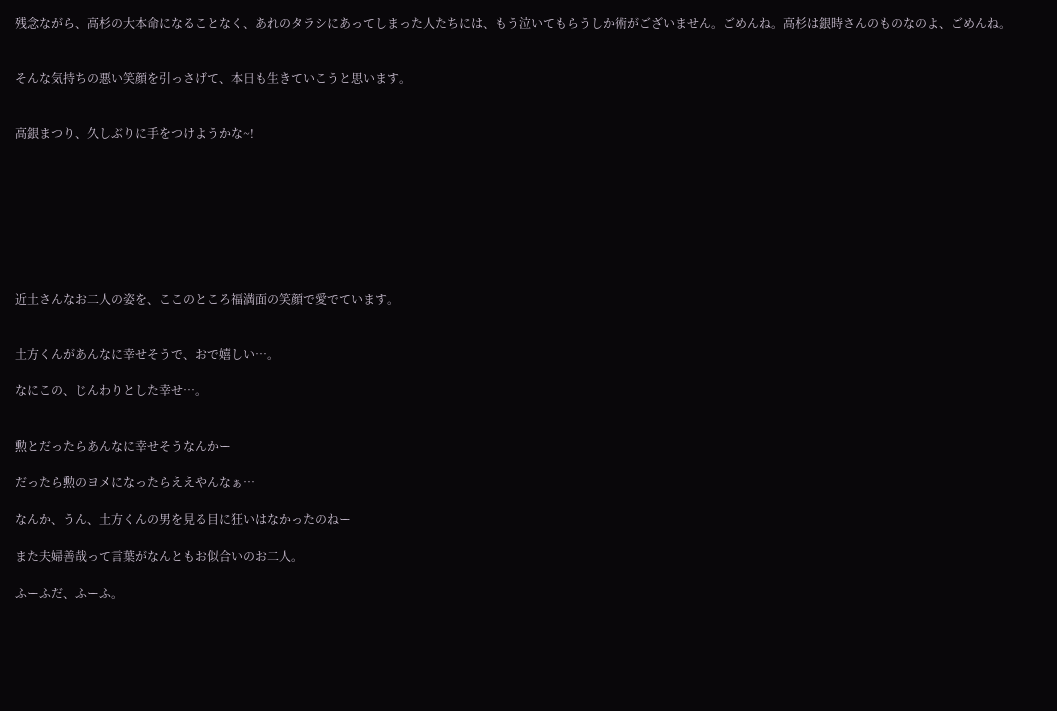残念ながら、高杉の大本命になることなく、あれのタラシにあってしまった人たちには、もう泣いてもらうしか術がございません。ごめんね。高杉は銀時さんのものなのよ、ごめんね。


そんな気持ちの悪い笑顔を引っさげて、本日も生きていこうと思います。


高銀まつり、久しぶりに手をつけようかな~!








近土さんなお二人の姿を、ここのところ福満面の笑顔で愛でています。


土方くんがあんなに幸せそうで、おで嬉しい…。

なにこの、じんわりとした幸せ…。


勲とだったらあんなに幸せそうなんかー

だったら勲のヨメになったらええやんなぁ…

なんか、うん、土方くんの男を見る目に狂いはなかったのねー

また夫婦善哉って言葉がなんともお似合いのお二人。

ふーふだ、ふーふ。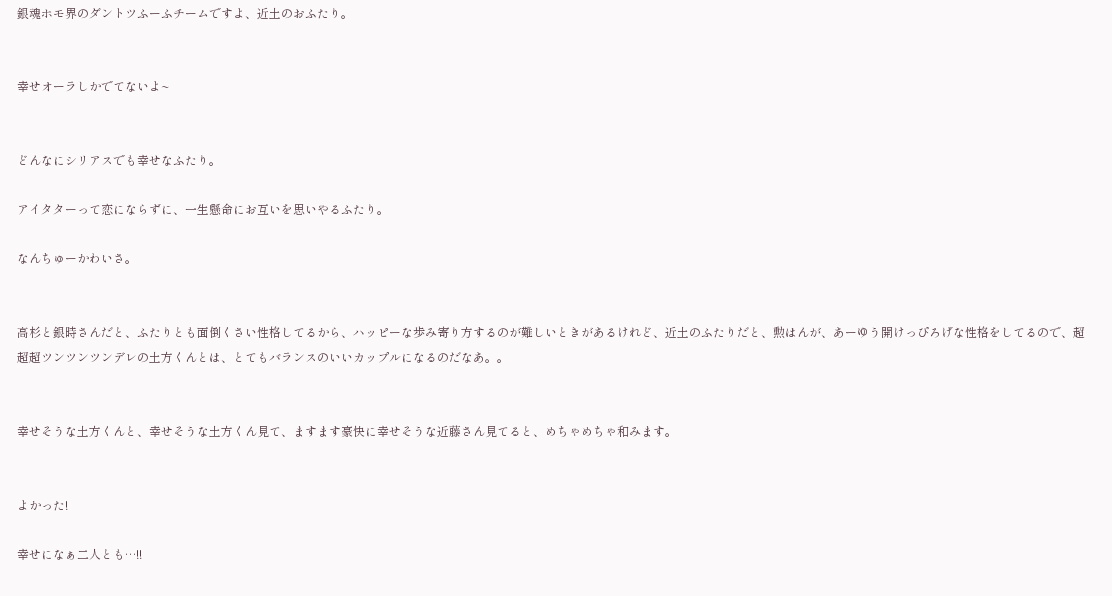銀魂ホモ界のダントツふーふチームですよ、近土のおふたり。


幸せオーラしかでてないよ~


どんなにシリアスでも幸せなふたり。

アイタターって恋にならずに、一生懸命にお互いを思いやるふたり。

なんちゅーかわいさ。


高杉と銀時さんだと、ふたりとも面倒くさい性格してるから、ハッピーな歩み寄り方するのが難しいときがあるけれど、近土のふたりだと、勲はんが、あーゆう開けっぴろげな性格をしてるので、超超超ツンツンツンデレの土方くんとは、とてもバランスのいいカップルになるのだなあ。。


幸せそうな土方くんと、幸せそうな土方くん見て、ますます豪快に幸せそうな近藤さん見てると、めちゃめちゃ和みます。


よかった!

幸せになぁ二人とも…!!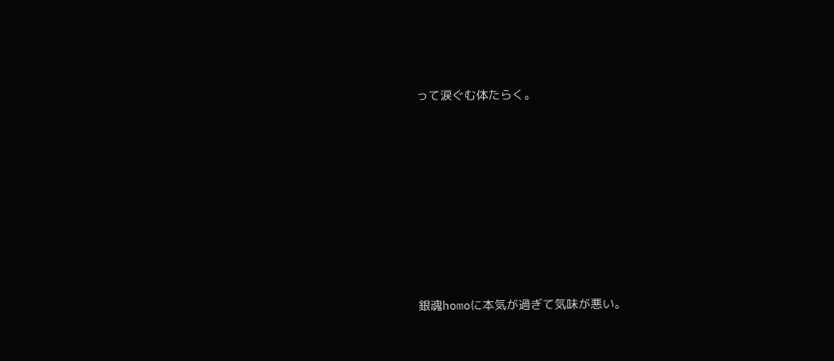って涙ぐむ体たらく。








銀魂homoに本気が過ぎて気味が悪い。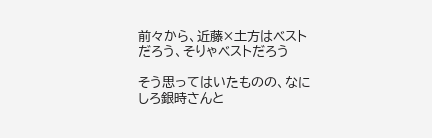前々から、近藤×土方はベストだろう、そりゃベストだろう

そう思ってはいたものの、なにしろ銀時さんと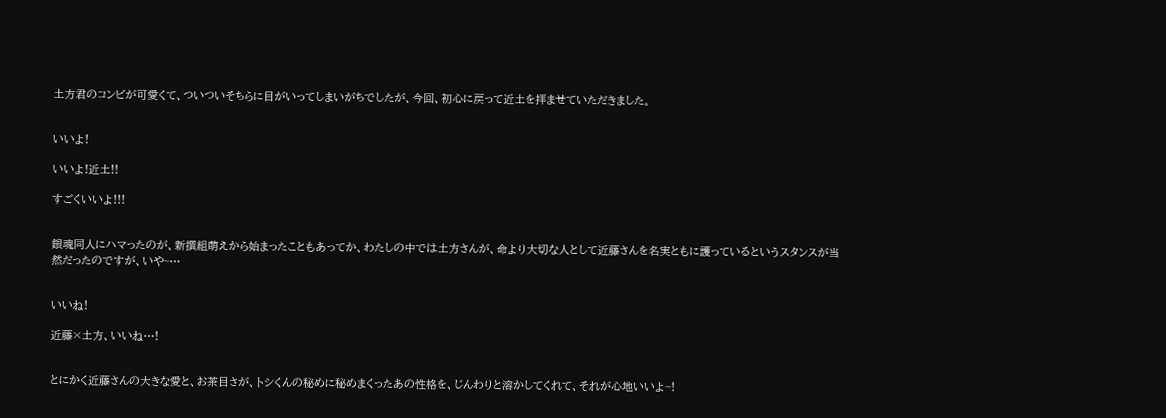土方君のコンビが可愛くて、ついついそちらに目がいってしまいがちでしたが、今回、初心に戻って近土を拝ませていただきました。


いいよ!

いいよ!近土!!

すごくいいよ!!!


銀魂同人にハマったのが、新撰組萌えから始まったこともあってか、わたしの中では土方さんが、命より大切な人として近藤さんを名実ともに護っているというスタンスが当然だったのですが、いや~…


いいね!

近藤×土方、いいね…!


とにかく近藤さんの大きな愛と、お茶目さが、トシくんの秘めに秘めまくったあの性格を、じんわりと溶かしてくれて、それが心地いいよ~!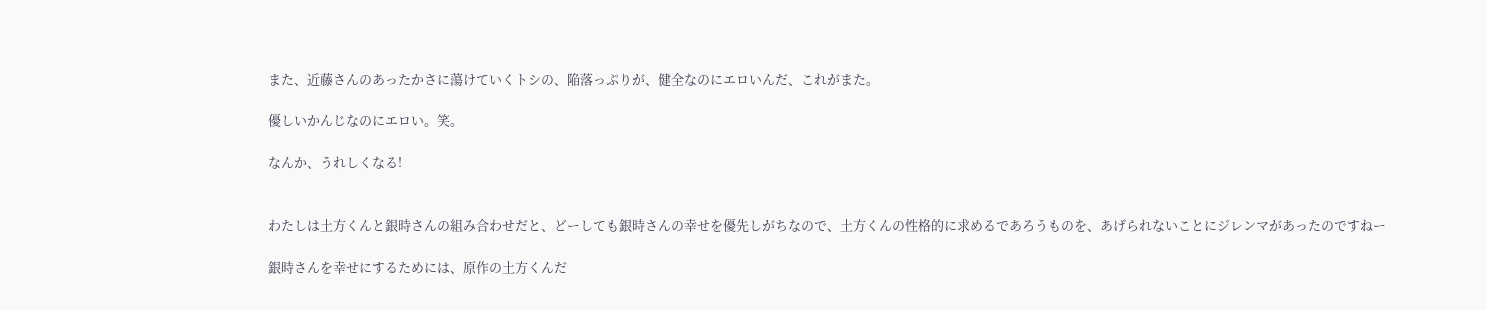また、近藤さんのあったかさに蕩けていくトシの、陥落っぷりが、健全なのにエロいんだ、これがまた。

優しいかんじなのにエロい。笑。

なんか、うれしくなる!


わたしは土方くんと銀時さんの組み合わせだと、どーしても銀時さんの幸せを優先しがちなので、土方くんの性格的に求めるであろうものを、あげられないことにジレンマがあったのですねー

銀時さんを幸せにするためには、原作の土方くんだ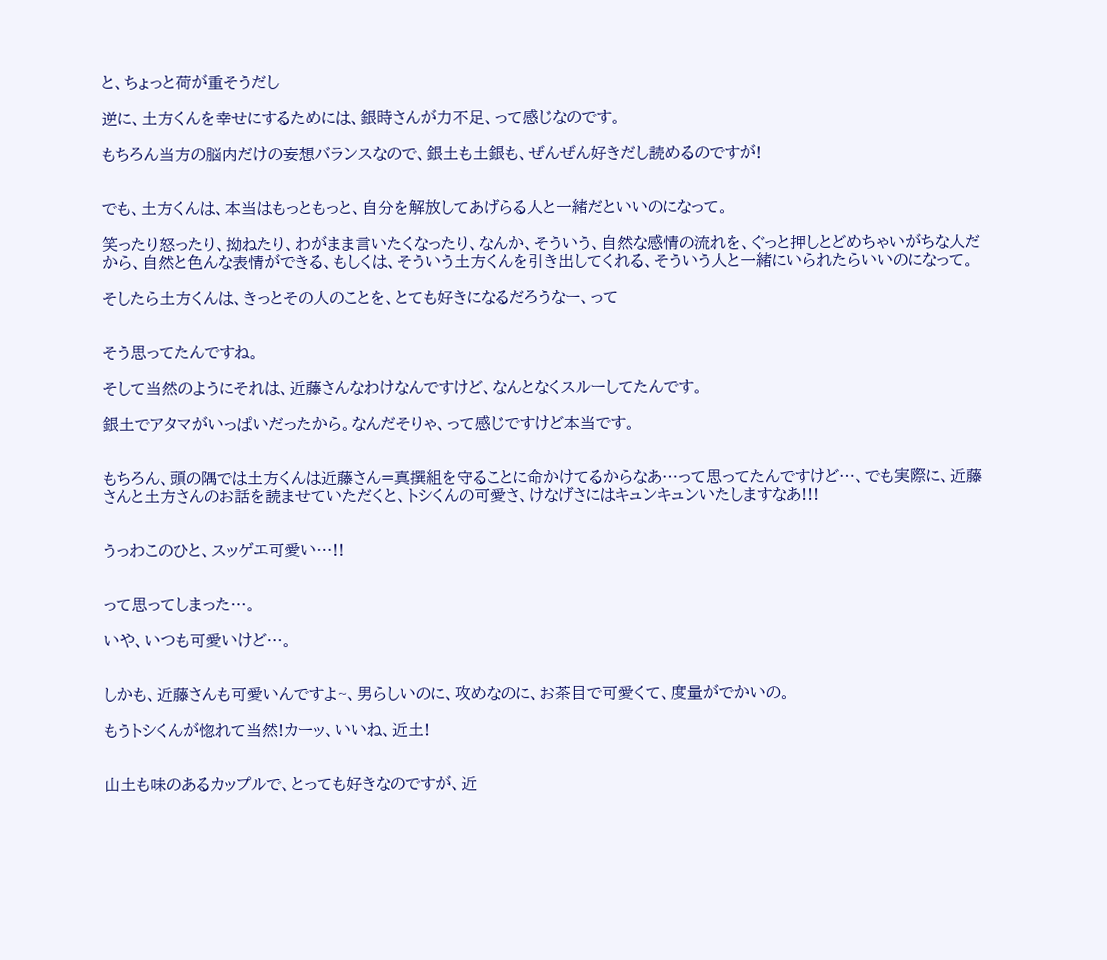と、ちょっと荷が重そうだし

逆に、土方くんを幸せにするためには、銀時さんが力不足、って感じなのです。

もちろん当方の脳内だけの妄想バランスなので、銀土も土銀も、ぜんぜん好きだし読めるのですが!


でも、土方くんは、本当はもっともっと、自分を解放してあげらる人と一緒だといいのになって。

笑ったり怒ったり、拗ねたり、わがまま言いたくなったり、なんか、そういう、自然な感情の流れを、ぐっと押しとどめちゃいがちな人だから、自然と色んな表情ができる、もしくは、そういう土方くんを引き出してくれる、そういう人と一緒にいられたらいいのになって。

そしたら土方くんは、きっとその人のことを、とても好きになるだろうなー、って


そう思ってたんですね。

そして当然のようにそれは、近藤さんなわけなんですけど、なんとなくスルーしてたんです。

銀土でアタマがいっぱいだったから。なんだそりゃ、って感じですけど本当です。


もちろん、頭の隅では土方くんは近藤さん=真撰組を守ることに命かけてるからなあ…って思ってたんですけど…、でも実際に、近藤さんと土方さんのお話を読ませていただくと、トシくんの可愛さ、けなげさにはキュンキュンいたしますなあ!!!


うっわこのひと、スッゲエ可愛い…!!


って思ってしまった…。

いや、いつも可愛いけど…。


しかも、近藤さんも可愛いんですよ~、男らしいのに、攻めなのに、お茶目で可愛くて、度量がでかいの。

もうトシくんが惚れて当然!カーッ、いいね、近土!


山土も味のあるカップルで、とっても好きなのですが、近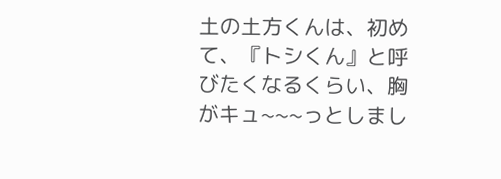土の土方くんは、初めて、『トシくん』と呼びたくなるくらい、胸がキュ~~~っとしまし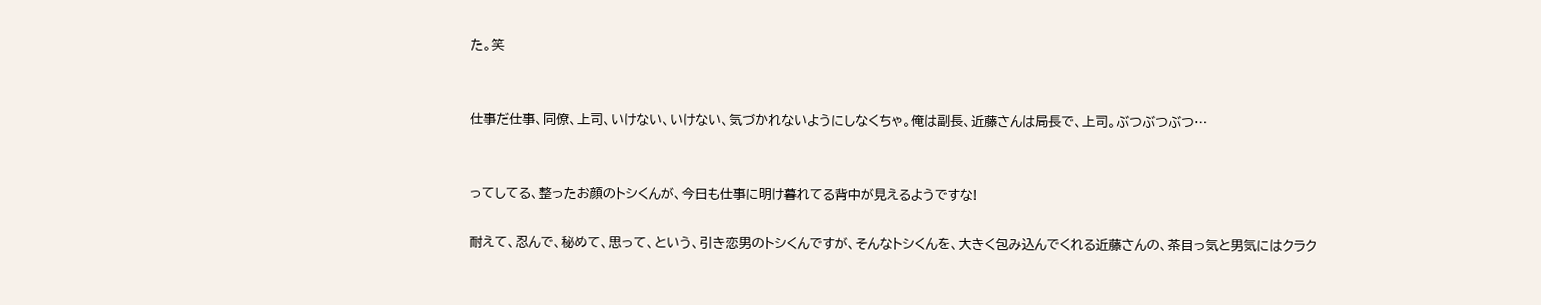た。笑


仕事だ仕事、同僚、上司、いけない、いけない、気づかれないようにしなくちゃ。俺は副長、近藤さんは局長で、上司。ぶつぶつぶつ…


ってしてる、整ったお顔のトシくんが、今日も仕事に明け暮れてる背中が見えるようですな!

耐えて、忍んで、秘めて、思って、という、引き恋男のトシくんですが、そんなトシくんを、大きく包み込んでくれる近藤さんの、茶目っ気と男気にはクラク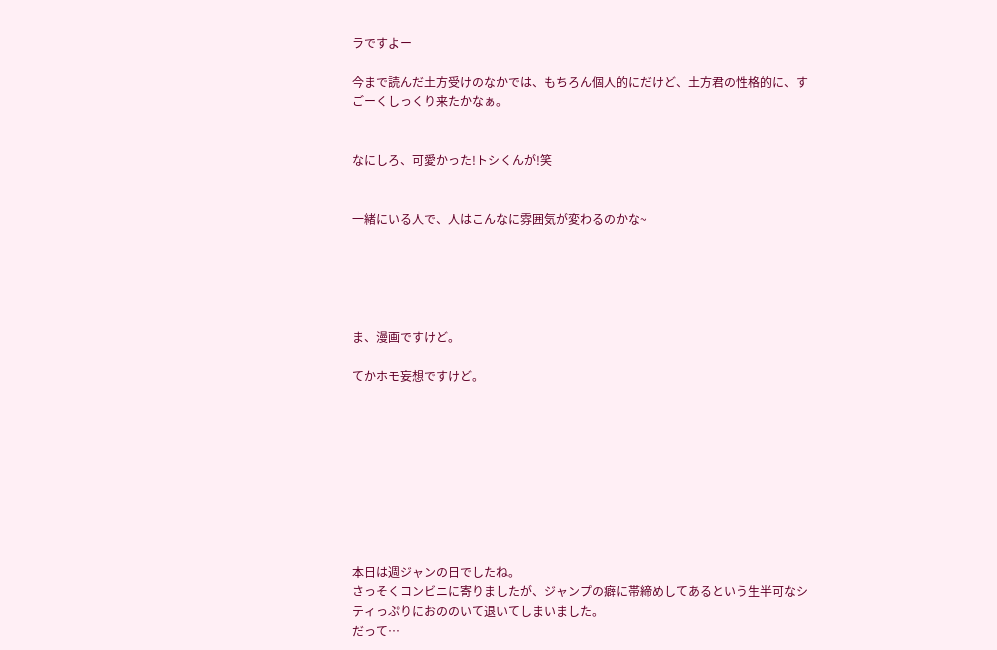ラですよー

今まで読んだ土方受けのなかでは、もちろん個人的にだけど、土方君の性格的に、すごーくしっくり来たかなぁ。


なにしろ、可愛かった!トシくんが!笑


一緒にいる人で、人はこんなに雰囲気が変わるのかな~





ま、漫画ですけど。

てかホモ妄想ですけど。









本日は週ジャンの日でしたね。
さっそくコンビニに寄りましたが、ジャンプの癖に帯締めしてあるという生半可なシティっぷりにおののいて退いてしまいました。
だって…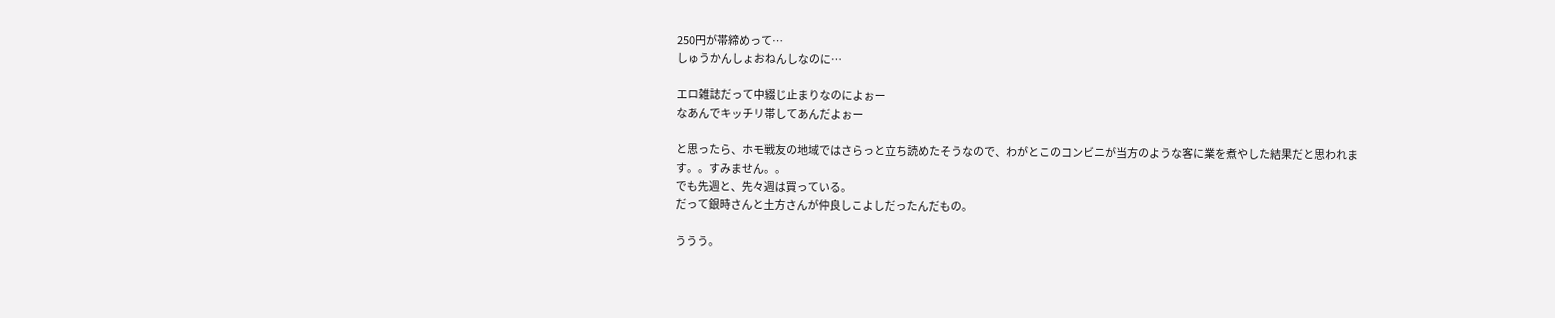250円が帯締めって…
しゅうかんしょおねんしなのに…

エロ雑誌だって中綴じ止まりなのによぉー
なあんでキッチリ帯してあんだよぉー

と思ったら、ホモ戦友の地域ではさらっと立ち読めたそうなので、わがとこのコンビニが当方のような客に業を煮やした結果だと思われます。。すみません。。
でも先週と、先々週は買っている。
だって銀時さんと土方さんが仲良しこよしだったんだもの。

ううう。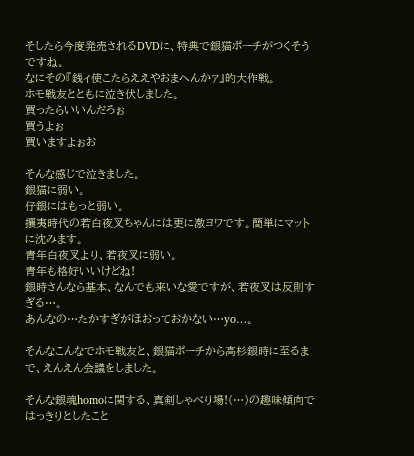そしたら今度発売されるDVDに、特典で銀猫ポーチがつくそうですね。
なにその『銭ィ使こたらええやおまへんかァ』的大作戦。
ホモ戦友とともに泣き伏しました。
買ったらいいんだろぉ
買うよぉ
買いますよぉお

そんな感じで泣きました。
銀猫に弱い。
仔銀にはもっと弱い。
攘夷時代の若白夜叉ちゃんには更に激ヨワです。簡単にマットに沈みます。
青年白夜叉より、若夜叉に弱い。
青年も格好いいけどね!
銀時さんなら基本、なんでも来いな愛ですが、若夜叉は反則すぎる…。
あんなの…たかすぎがほおっておかない…yo…。

そんなこんなでホモ戦友と、銀猫ポーチから高杉銀時に至るまで、えんえん会議をしました。

そんな銀魂homoに関する、真剣しゃべり場!(…)の趣味傾向ではっきりとしたこと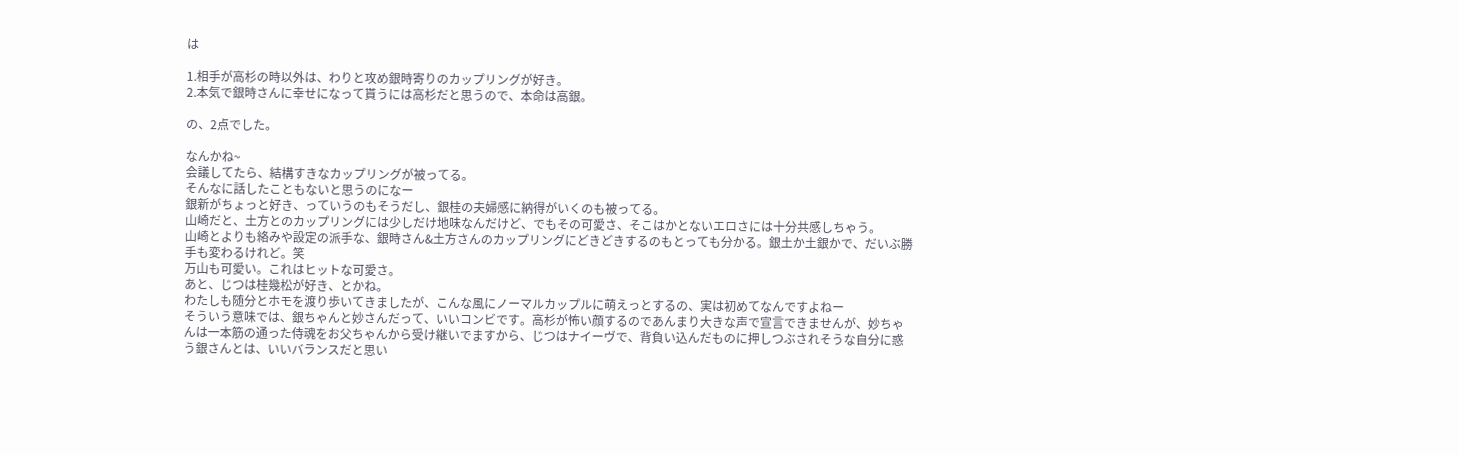は

1.相手が高杉の時以外は、わりと攻め銀時寄りのカップリングが好き。
2.本気で銀時さんに幸せになって貰うには高杉だと思うので、本命は高銀。

の、2点でした。

なんかね~
会議してたら、結構すきなカップリングが被ってる。
そんなに話したこともないと思うのになー
銀新がちょっと好き、っていうのもそうだし、銀桂の夫婦感に納得がいくのも被ってる。
山崎だと、土方とのカップリングには少しだけ地味なんだけど、でもその可愛さ、そこはかとないエロさには十分共感しちゃう。
山崎とよりも絡みや設定の派手な、銀時さん&土方さんのカップリングにどきどきするのもとっても分かる。銀土か土銀かで、だいぶ勝手も変わるけれど。笑
万山も可愛い。これはヒットな可愛さ。
あと、じつは桂幾松が好き、とかね。
わたしも随分とホモを渡り歩いてきましたが、こんな風にノーマルカップルに萌えっとするの、実は初めてなんですよねー
そういう意味では、銀ちゃんと妙さんだって、いいコンビです。高杉が怖い顔するのであんまり大きな声で宣言できませんが、妙ちゃんは一本筋の通った侍魂をお父ちゃんから受け継いでますから、じつはナイーヴで、背負い込んだものに押しつぶされそうな自分に惑う銀さんとは、いいバランスだと思い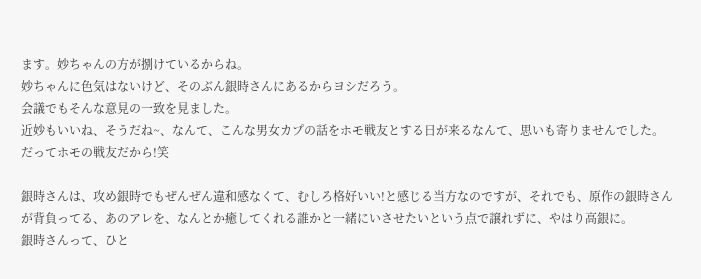ます。妙ちゃんの方が捌けているからね。
妙ちゃんに色気はないけど、そのぶん銀時さんにあるからヨシだろう。
会議でもそんな意見の一致を見ました。
近妙もいいね、そうだね~、なんて、こんな男女カプの話をホモ戦友とする日が来るなんて、思いも寄りませんでした。
だってホモの戦友だから!笑

銀時さんは、攻め銀時でもぜんぜん違和感なくて、むしろ格好いい!と感じる当方なのですが、それでも、原作の銀時さんが背負ってる、あのアレを、なんとか癒してくれる誰かと一緒にいさせたいという点で譲れずに、やはり高銀に。
銀時さんって、ひと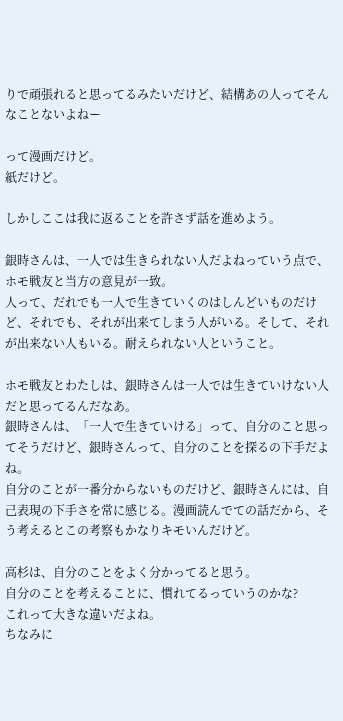りで頑張れると思ってるみたいだけど、結構あの人ってそんなことないよねー

って漫画だけど。
紙だけど。

しかしここは我に返ることを許さず話を進めよう。

銀時さんは、一人では生きられない人だよねっていう点で、ホモ戦友と当方の意見が一致。
人って、だれでも一人で生きていくのはしんどいものだけど、それでも、それが出来てしまう人がいる。そして、それが出来ない人もいる。耐えられない人ということ。

ホモ戦友とわたしは、銀時さんは一人では生きていけない人だと思ってるんだなあ。
銀時さんは、「一人で生きていける」って、自分のこと思ってそうだけど、銀時さんって、自分のことを探るの下手だよね。
自分のことが一番分からないものだけど、銀時さんには、自己表現の下手さを常に感じる。漫画読んでての話だから、そう考えるとこの考察もかなりキモいんだけど。

高杉は、自分のことをよく分かってると思う。
自分のことを考えることに、慣れてるっていうのかな?
これって大きな違いだよね。
ちなみに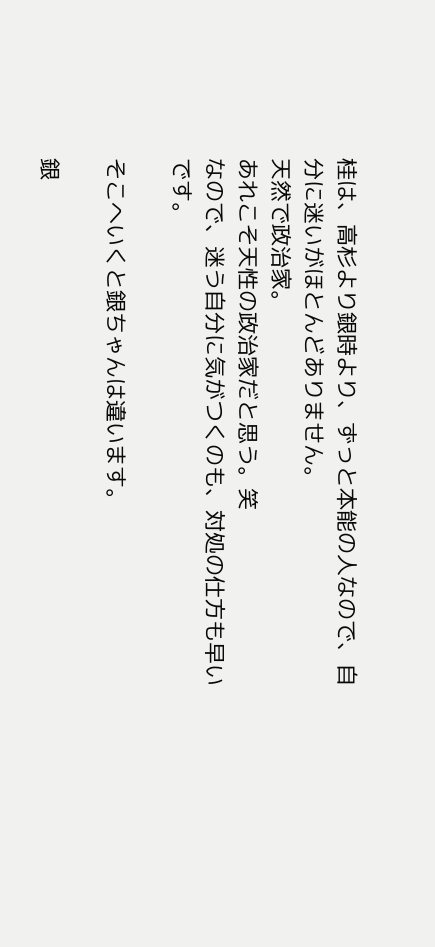桂は、高杉より銀時より、ずっと本能の人なので、自分に迷いがほとんどありません。
天然で政治家。
あれこそ天性の政治家だと思う。笑
なので、迷う自分に気がつくのも、対処の仕方も早いです。

そこへいくと銀ちゃんは違います。

銀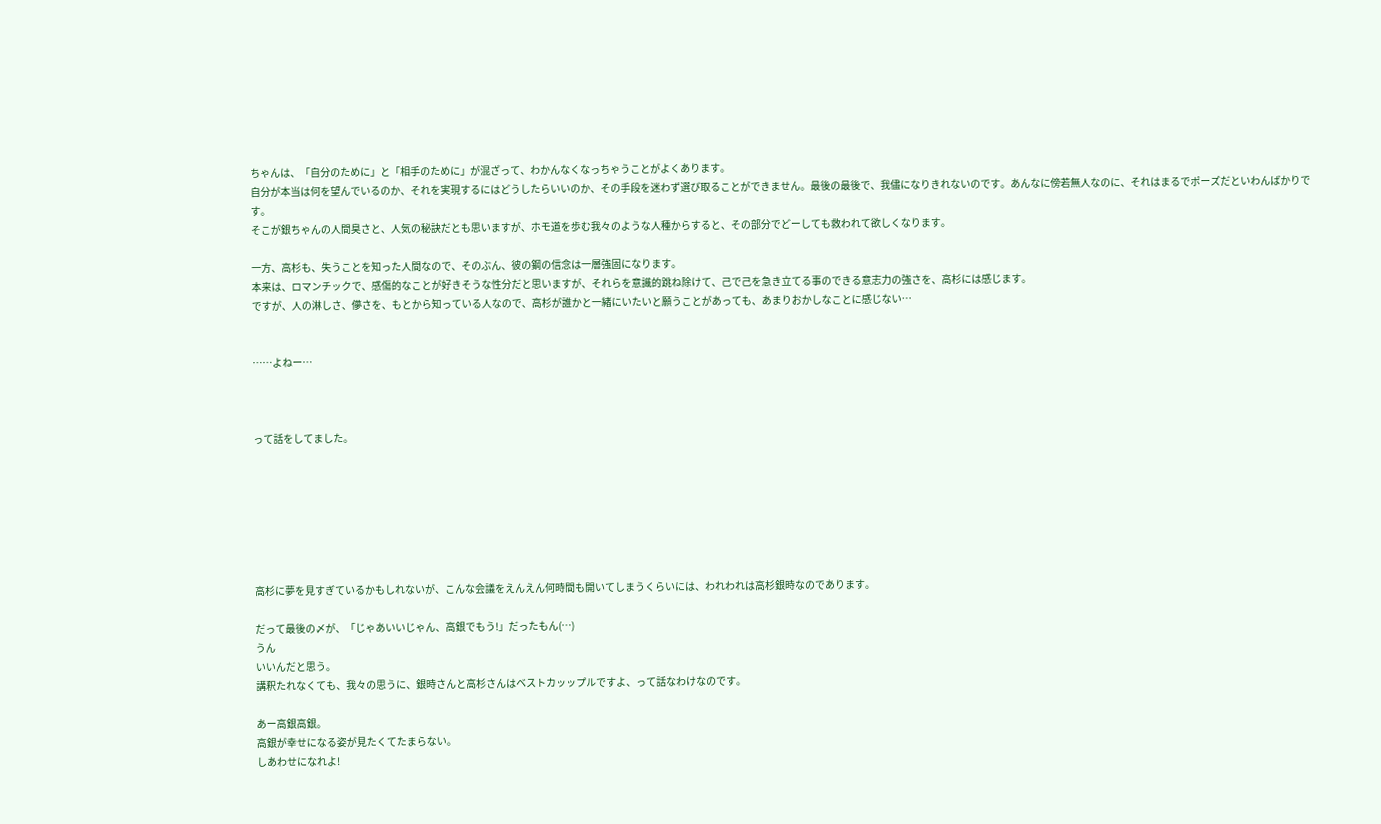ちゃんは、「自分のために」と「相手のために」が混ざって、わかんなくなっちゃうことがよくあります。
自分が本当は何を望んでいるのか、それを実現するにはどうしたらいいのか、その手段を迷わず選び取ることができません。最後の最後で、我儘になりきれないのです。あんなに傍若無人なのに、それはまるでポーズだといわんばかりです。
そこが銀ちゃんの人間臭さと、人気の秘訣だとも思いますが、ホモ道を歩む我々のような人種からすると、その部分でどーしても救われて欲しくなります。

一方、高杉も、失うことを知った人間なので、そのぶん、彼の鋼の信念は一層強固になります。
本来は、ロマンチックで、感傷的なことが好きそうな性分だと思いますが、それらを意識的跳ね除けて、己で己を急き立てる事のできる意志力の強さを、高杉には感じます。
ですが、人の淋しさ、儚さを、もとから知っている人なので、高杉が誰かと一緒にいたいと願うことがあっても、あまりおかしなことに感じない…


……よねー…



って話をしてました。







高杉に夢を見すぎているかもしれないが、こんな会議をえんえん何時間も開いてしまうくらいには、われわれは高杉銀時なのであります。

だって最後の〆が、「じゃあいいじゃん、高銀でもう!」だったもん(…)
うん
いいんだと思う。
講釈たれなくても、我々の思うに、銀時さんと高杉さんはベストカッップルですよ、って話なわけなのです。

あー高銀高銀。
高銀が幸せになる姿が見たくてたまらない。
しあわせになれよ!